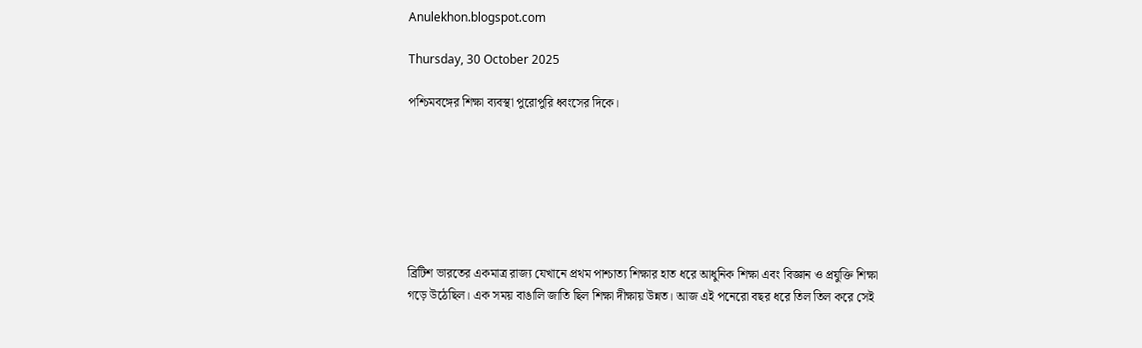Anulekhon.blogspot.com

Thursday, 30 October 2025

পশ্চিমবঙ্গের শিক্ষা ব্যবস্থা পুরোপুরি ধ্বংসের দিকে।







ব্রিটিশ ভারতের একমাত্র রাজ্য যেখানে প্রথম পাশ্চাত্য শিক্ষার হাত ধরে আধুনিক শিক্ষা এবং বিজ্ঞান ও প্রযুক্তি শিক্ষা গড়ে উঠেছিল। এক সময় বাঙালি জাতি ছিল শিক্ষা দীক্ষায় উন্নত। আজ এই পনেরো বছর ধরে তিল তিল করে সেই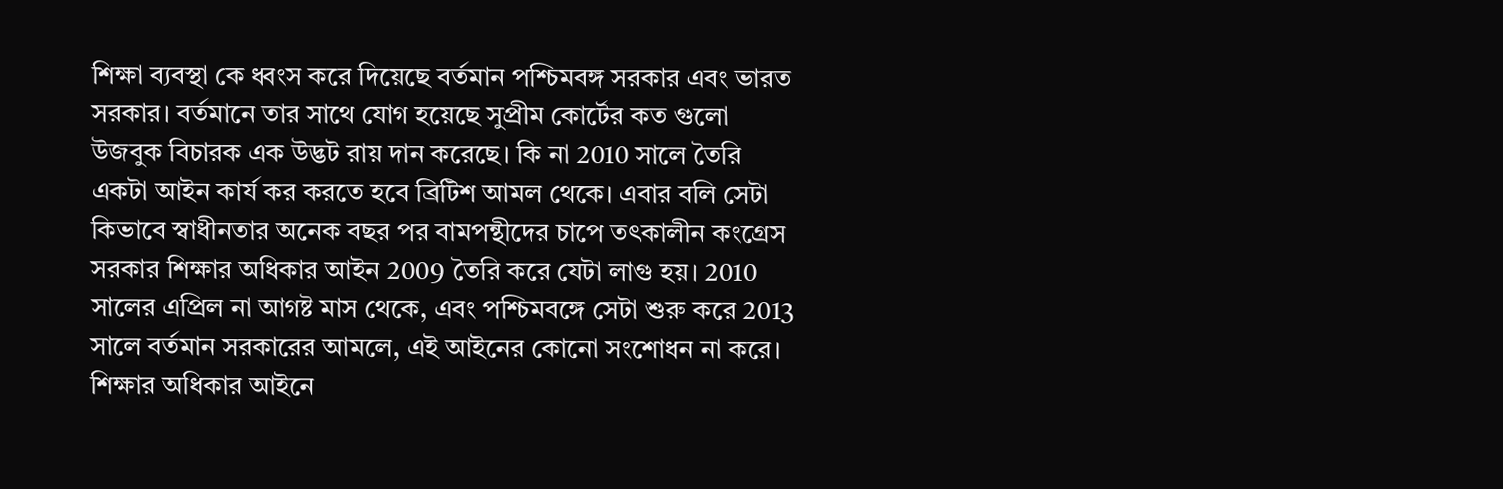শিক্ষা ব্যবস্থা কে ধ্বংস করে দিয়েছে বর্তমান পশ্চিমবঙ্গ সরকার এবং ভারত সরকার। বর্তমানে তার সাথে যোগ হয়েছে সুপ্রীম কোর্টের কত গুলো উজবুক বিচারক এক উদ্ভট রায় দান করেছে। কি না 2010 সালে তৈরি একটা আইন কার্য কর করতে হবে ব্রিটিশ আমল থেকে। এবার বলি সেটা কিভাবে স্বাধীনতার অনেক বছর পর বামপন্থীদের চাপে তৎকালীন কংগ্রেস সরকার শিক্ষার অধিকার আইন 2009 তৈরি করে যেটা লাগু হয়। 2010 সালের এপ্রিল না আগষ্ট মাস থেকে, এবং পশ্চিমবঙ্গে সেটা শুরু করে 2013 সালে বর্তমান সরকারের আমলে, এই আইনের কোনো সংশোধন না করে। শিক্ষার অধিকার আইনে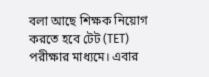বলা আছে শিক্ষক নিয়োগ করতে হবে টেট (TET) পরীক্ষার মাধ্যমে। এবার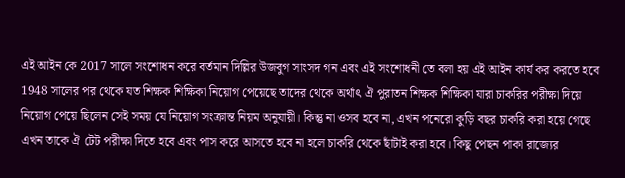এই আইন কে 2017 সালে সংশোধন করে বর্তমান দিল্লির উজবুগ সাংসদ গন এবং এই সংশোধনী তে বলা হয় এই আইন কার্য কর করতে হবে 1948 সালের পর থেকে যত শিক্ষক শিক্ষিকা নিয়োগ পেয়েছে তাদের থেকে অর্থাৎ ঐ পুরাতন শিক্ষক শিক্ষিকা যারা চাকরির পরীক্ষা দিয়ে নিয়োগ পেয়ে ছিলেন সেই সময় যে নিয়োগ সংক্রান্ত নিয়ম অনুযায়ী। কিন্তু না ওসব হবে না, এখন পনেরো কুড়ি বছর চাকরি করা হয়ে গেছে এখন তাকে ঐ টেট পরীক্ষা দিতে হবে এবং পাস করে আসতে হবে না হলে চাকরি থেকে ছাঁটাই করা হবে। কিছু পেছন পাকা রাজ্যের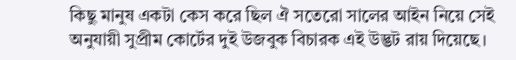কিছু মানুষ একটা কেস করে ছিল ঐ সতেরো সালের আইন নিয়ে সেই অনুযায়ী সুপ্রীম কোর্টের দুই উজবুক বিচারক এই উদ্ভট রায় দিয়েছে।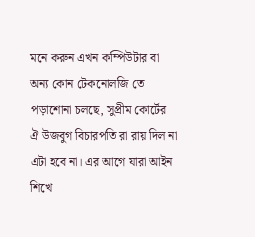মনে করুন এখন কম্পিউটার বা অন্য কোন টেকনোলজি তে পড়াশোনা চলছে, সুপ্রীম কোর্টের ঐ উজবুগ বিচারপতি রা রায় দিল না এটা হবে না। এর আগে যারা আইন শিখে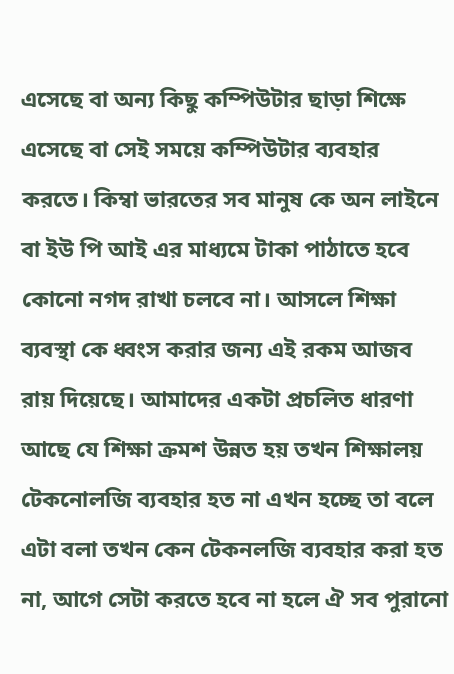এসেছে বা অন্য কিছু কম্পিউটার ছাড়া শিক্ষে এসেছে বা সেই সময়ে কম্পিউটার ব্যবহার করতে। কিম্বা ভারতের সব মানুষ কে অন লাইনে বা ইউ পি আই এর মাধ্যমে টাকা পাঠাতে হবে কোনো নগদ রাখা চলবে না। আসলে শিক্ষা ব্যবস্থা কে ধ্বংস করার জন্য এই রকম আজব রায় দিয়েছে। আমাদের একটা প্রচলিত ধারণা আছে যে শিক্ষা ক্রমশ উন্নত হয় তখন শিক্ষালয় টেকনোলজি ব্যবহার হত না এখন হচ্ছে তা বলে এটা বলা তখন কেন টেকনলজি ব্যবহার করা হত না, আগে সেটা করতে হবে না হলে ঐ সব পুরানো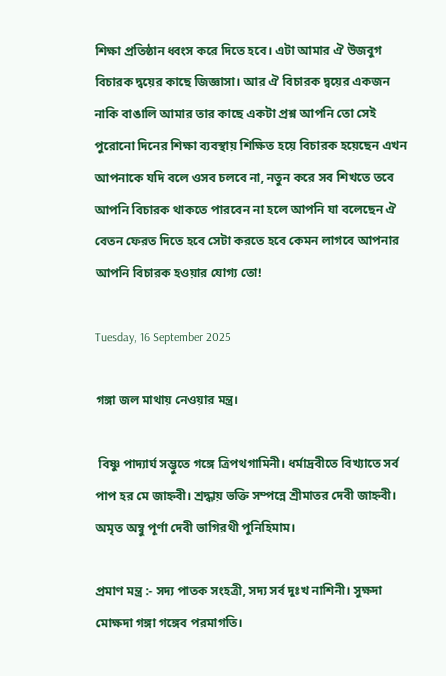শিক্ষা প্রতিষ্ঠান ধ্বংস করে দিতে হবে। এটা আমার ঐ উজবুগ বিচারক দ্বয়ের কাছে জিজ্ঞাসা। আর ঐ বিচারক দ্বয়ের একজন নাকি বাঙালি আমার তার কাছে একটা প্রশ্ন আপনি তো সেই পুরোনো দিনের শিক্ষা ব্যবস্থায় শিক্ষিত হয়ে বিচারক হয়েছেন এখন আপনাকে যদি বলে ওসব চলবে না, নতুন করে সব শিখতে তবে আপনি বিচারক থাকতে পারবেন না হলে আপনি যা বলেছেন ঐ বেতন ফেরত দিতে হবে সেটা করতে হবে কেমন লাগবে আপনার আপনি বিচারক হওয়ার যোগ্য তো!

Tuesday, 16 September 2025

গঙ্গা জল মাথায় নেওয়ার মন্ত্র।

 বিষ্ণু পাদ্যার্ঘ সম্ভুতে গঙ্গে ত্রিপথগামিনী। ধর্মাদ্রবীতে বিখ্যাতে সর্ব পাপ হর মে জাহ্নবী। শ্রদ্ধায় ভক্তি সম্পন্নে শ্রীমাতর দেবী জাহ্নবী। অমৃত অম্বু পূর্ণা দেবী ভাগিরথী পুনিহিমাম।

প্রমাণ মন্ত্র :- সদ্য পাতক সংহত্রী, সদ্য সর্ব দুঃখ নাশিনী। সুক্ষদা মোক্ষদা গঙ্গা গঙ্গেব পরমাগতি।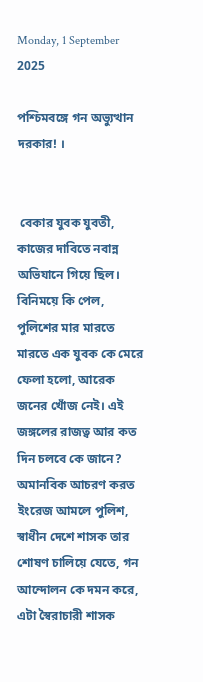Monday, 1 September 2025

পশ্চিমবঙ্গে গন অভ্যুত্থান দরকার! ।


 বেকার যুবক যুবতী, কাজের দাবিতে নবান্ন অভিযানে গিয়ে ছিল। বিনিময়ে কি পেল, পুলিশের মার মারতে মারতে এক যুবক কে মেরে ফেলা হলো, আরেক জনের খোঁজ নেই। এই জঙ্গলের রাজত্ব আর কত দিন চলবে কে জানে? অমানবিক আচরণ করত ইংরেজ আমলে পুলিশ, স্বাধীন দেশে শাসক তার শোষণ চালিয়ে যেতে, গন আন্দোলন কে দমন করে, এটা স্বৈরাচারী শাসক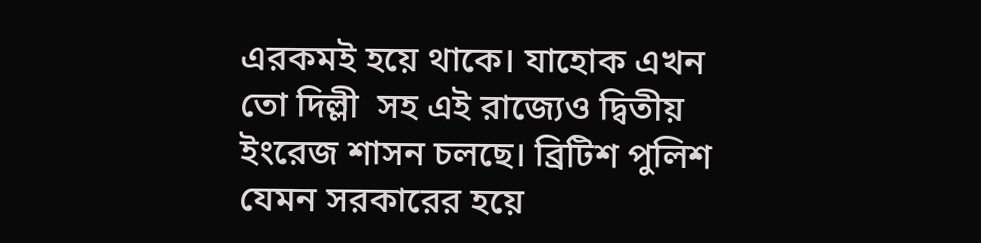এরকমই হয়ে থাকে। যাহোক এখন তো দিল্লী  সহ এই রাজ্যেও দ্বিতীয় ইংরেজ শাসন চলছে। ব্রিটিশ পুলিশ যেমন সরকারের হয়ে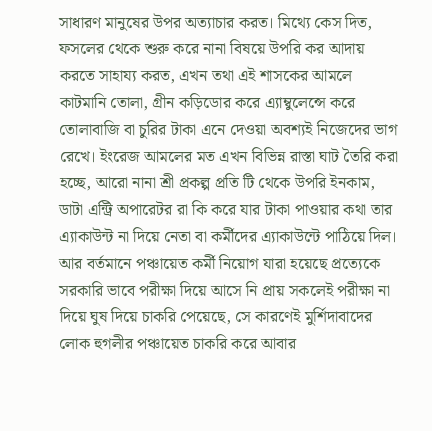সাধারণ মানুষের উপর অত্যাচার করত। মিথ্যে কেস দিত, ফসলের থেকে শুরু করে নানা বিষয়ে উপরি কর আদায় করতে সাহায্য করত, এখন তথা এই শাসকের আমলে কাটমানি তোলা, গ্রীন কড়িডোর করে এ্যাম্বুলেন্সে করে তোলাবাজি বা চুরির টাকা এনে দেওয়া অবশ্যই নিজেদের ভাগ রেখে। ইংরেজ আমলের মত এখন বিভিন্ন রাস্তা ঘাট তৈরি করা হচ্ছে, আরো নানা শ্রী প্রকল্প প্রতি টি থেকে উপরি ইনকাম, ডাটা এন্ট্রি অপারেটর রা কি করে যার টাকা পাওয়ার কথা তার এ্যাকাউন্ট না দিয়ে নেতা বা কর্মীদের এ্যাকাউন্টে পাঠিয়ে দিল। আর বর্তমানে পঞ্চায়েত কর্মী নিয়োগ যারা হয়েছে প্রত্যেকে সরকারি ভাবে পরীক্ষা দিয়ে আসে নি প্রায় সকলেই পরীক্ষা না দিয়ে ঘুষ দিয়ে চাকরি পেয়েছে, সে কারণেই মুর্শিদাবাদের লোক হুগলীর পঞ্চায়েত চাকরি করে আবার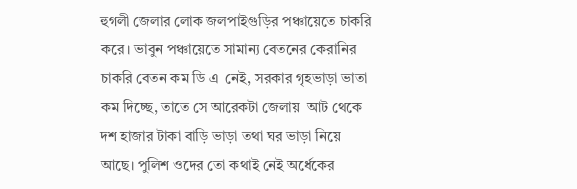হুগলী জেলার লোক জলপাইগুড়ির পঞ্চায়েতে চাকরি করে। ভাবুন পঞ্চায়েতে সামান্য বেতনের কেরানির চাকরি বেতন কম ডি এ  নেই, সরকার গৃহভাড়া ভাতা কম দিচ্ছে, তাতে সে আরেকটা জেলায়  আট থেকে দশ হাজার টাকা বাড়ি ভাড়া তথা ঘর ভাড়া নিয়ে আছে। পুলিশ ওদের তো কথাই নেই অর্ধেকের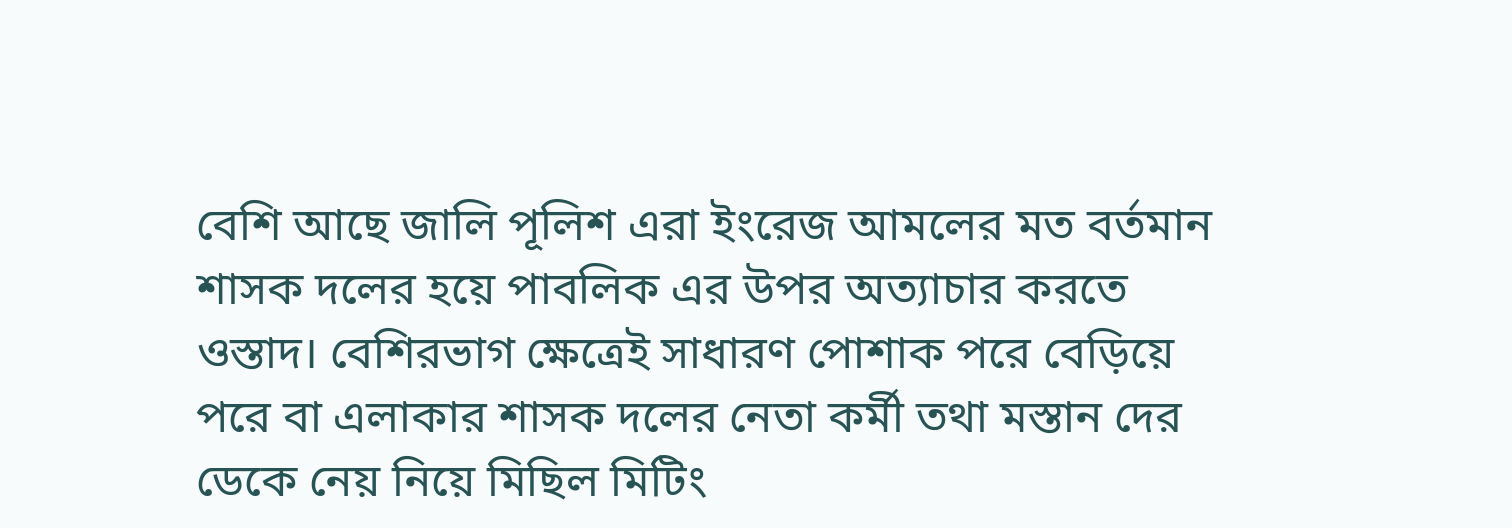বেশি আছে জালি পূলিশ এরা ইংরেজ আমলের মত বর্তমান শাসক দলের হয়ে পাবলিক এর উপর অত্যাচার করতে ওস্তাদ। বেশিরভাগ ক্ষেত্রেই সাধারণ পোশাক পরে বেড়িয়ে পরে বা এলাকার শাসক দলের নেতা কর্মী তথা মস্তান দের ডেকে নেয় নিয়ে মিছিল মিটিং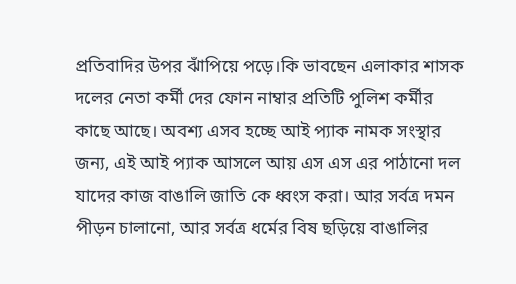প্রতিবাদির উপর ঝাঁপিয়ে পড়ে।কি ভাবছেন এলাকার শাসক দলের নেতা কর্মী দের ফোন নাম্বার প্রতিটি পুলিশ কর্মীর কাছে আছে। অবশ্য এসব হচ্ছে আই প্যাক নামক সংস্থার জন্য, এই আই প্যাক আসলে আয় এস এস এর পাঠানো দল যাদের কাজ বাঙালি জাতি কে ধ্বংস করা। আর সর্বত্র দমন পীড়ন চালানো, আর সর্বত্র ধর্মের বিষ ছড়িয়ে বাঙালির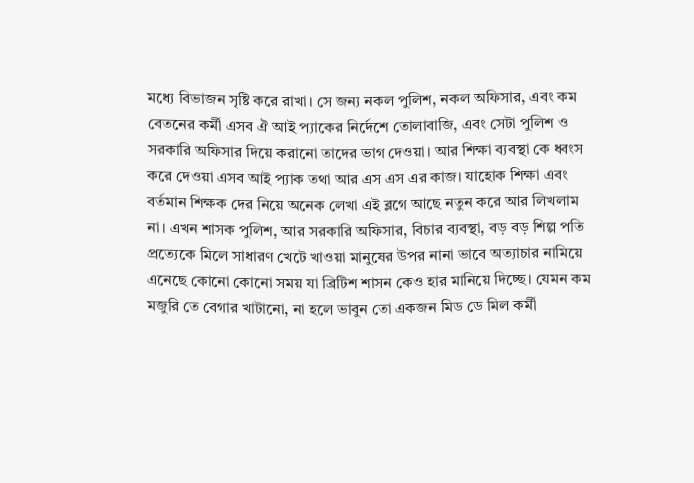মধ্যে বিভাজন সৃষ্টি করে রাখা। সে জন্য নকল পুলিশ, নকল অফিসার, এবং কম বেতনের কর্মী এসব ঐ আই প্যাকের নির্দেশে তোলাবাজি, এবং সেটা পুলিশ ও সরকারি অফিসার দিয়ে করানো তাদের ভাগ দেওয়া। আর শিক্ষা ব্যবস্থা কে ধ্বংস করে দেওয়া এসব আই প্যাক তথা আর এস এস এর কাজ। যাহোক শিক্ষা এবং বর্তমান শিক্ষক দের নিয়ে অনেক লেখা এই ব্লগে আছে নতুন করে আর লিখলাম না। এখন শাসক পুলিশ, আর সরকারি অফিসার, বিচার ব্যবস্থা, বড় বড় শিল্প পতি প্রত্যেকে মিলে সাধারণ খেটে খাওয়া মানুষের উপর নানা ভাবে অত্যাচার নামিয়ে এনেছে কোনো কোনো সময় যা ব্রিটিশ শাসন কেও হার মানিয়ে দিচ্ছে। যেমন কম মজুরি তে বেগার খাটানো, না হলে ভাবুন তো একজন মিড ডে মিল কর্মী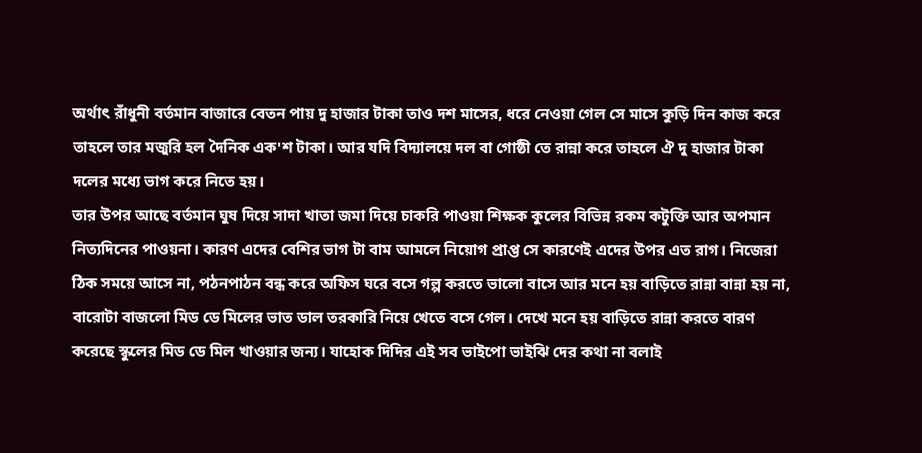অর্থাৎ রাঁধুনী বর্তমান বাজারে বেতন পায় দু হাজার টাকা তাও দশ মাসের, ধরে নেওয়া গেল সে মাসে কুড়ি দিন কাজ করে তাহলে তার মজুরি হল দৈনিক এক'শ টাকা। আর যদি বিদ্যালয়ে দল বা গোষ্ঠী তে রান্না করে তাহলে ঐ দু হাজার টাকা দলের মধ্যে ভাগ করে নিতে হয়।
তার উপর আছে বর্তমান ঘুষ দিয়ে সাদা খাতা জমা দিয়ে চাকরি পাওয়া শিক্ষক কুলের বিভিন্ন রকম কটুক্তি আর অপমান নিত্যদিনের পাওয়না। কারণ এদের বেশির ভাগ টা বাম আমলে নিয়োগ প্রাপ্ত সে কারণেই এদের উপর এত রাগ। নিজেরা ঠিক সময়ে আসে না, পঠনপাঠন বন্ধ করে অফিস ঘরে বসে গল্প করতে ভালো বাসে আর মনে হয় বাড়িতে রান্না বান্না হয় না, বারোটা বাজলো মিড ডে মিলের ভাত ডাল তরকারি নিয়ে খেতে বসে গেল। দেখে মনে হয় বাড়িতে রান্না করতে বারণ করেছে স্কুলের মিড ডে মিল খাওয়ার জন্য। যাহোক দিদির এই সব ভাইপো ভাইঝি দের কথা না বলাই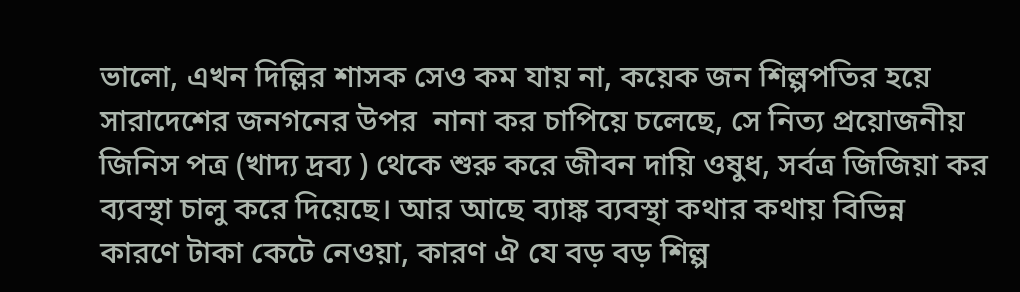ভালো, এখন দিল্লির শাসক সেও কম যায় না, কয়েক জন শিল্পপতির হয়ে সারাদেশের জনগনের উপর  নানা কর চাপিয়ে চলেছে, সে নিত্য প্রয়োজনীয় জিনিস পত্র (খাদ্য দ্রব্য ) থেকে শুরু করে জীবন দায়ি ওষুধ, সর্বত্র জিজিয়া কর ব্যবস্থা চালু করে দিয়েছে। আর আছে ব্যাঙ্ক ব্যবস্থা কথার কথায় বিভিন্ন কারণে টাকা কেটে নেওয়া, কারণ ঐ যে বড় বড় শিল্প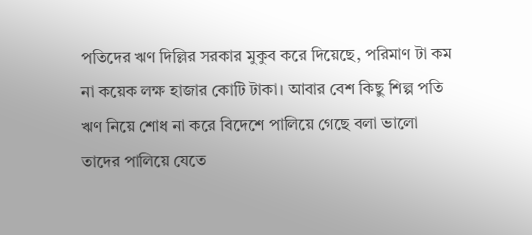পতিদের ঋণ দিল্লির সরকার মুকুব করে দিয়েছে, পরিমাণ টা কম না কয়েক লক্ষ হাজার কোটি টাকা। আবার বেশ কিছু শিল্প পতি ঋণ নিয়ে শোধ না করে বিদেশে পালিয়ে গেছে বলা ভালো তাদের পালিয়ে যেতে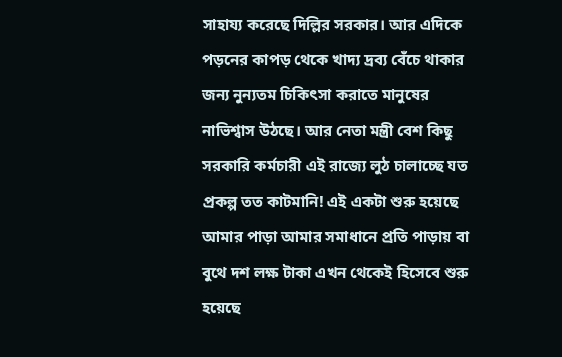সাহায্য করেছে দিল্লির সরকার। আর এদিকে পড়নের কাপড় থেকে খাদ্য দ্রব্য বেঁচে থাকার জন্য নুন্যতম চিকিৎসা করাতে মানুষের নাভিশ্বাস উঠছে। আর নেতা মন্ত্রী বেশ কিছু সরকারি কর্মচারী এই রাজ্যে লুঠ চালাচ্ছে যত প্রকল্প তত কাটমানি! এই একটা শুরু হয়েছে আমার পাড়া আমার সমাধানে প্রতি পাড়ায় বা বুথে দশ লক্ষ টাকা এখন থেকেই হিসেবে শুরু হয়েছে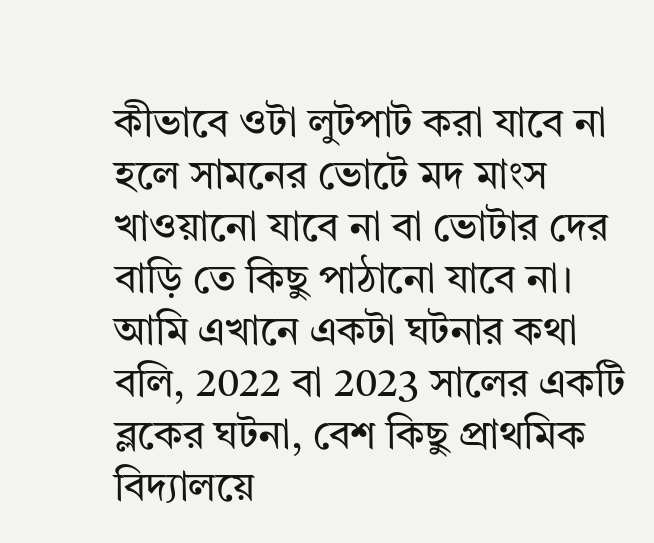কীভাবে ওটা লুটপাট করা যাবে না হলে সামনের ভোটে মদ মাংস খাওয়ানো যাবে না বা ভোটার দের বাড়ি তে কিছু পাঠানো যাবে না। আমি এখানে একটা ঘটনার কথা বলি, 2022 বা 2023 সালের একটি ব্লকের ঘটনা, বেশ কিছু প্রাথমিক বিদ্যালয়ে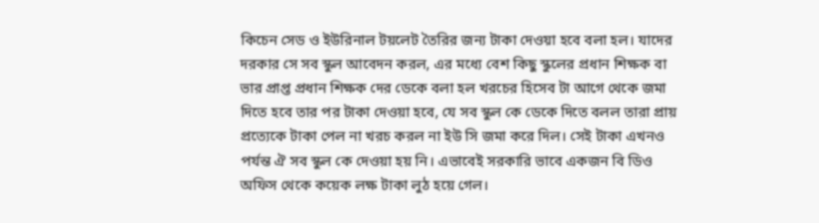কিচেন সেড ও ইউরিনাল টয়লেট তৈরির জন্য টাকা দেওয়া হবে বলা হল। যাদের দরকার সে সব স্কুল আবেদন করল, এর মধ্যে বেশ কিছু স্কুলের প্রধান শিক্ষক বা ভার প্রাপ্ত প্রধান শিক্ষক দের ডেকে বলা হল খরচের হিসেব টা আগে থেকে জমা দিতে হবে তার পর টাকা দেওয়া হবে, যে সব স্কুল কে ডেকে দিতে বলল তারা প্রায় প্রত্যেকে টাকা পেল না খরচ করল না ইউ সি জমা করে দিল। সেই টাকা এখনও পর্যন্ত ঐ সব স্কুল কে দেওয়া হয় নি। এভাবেই সরকারি ভাবে একজন বি ডিও অফিস থেকে কয়েক লক্ষ টাকা লুঠ হয়ে গেল।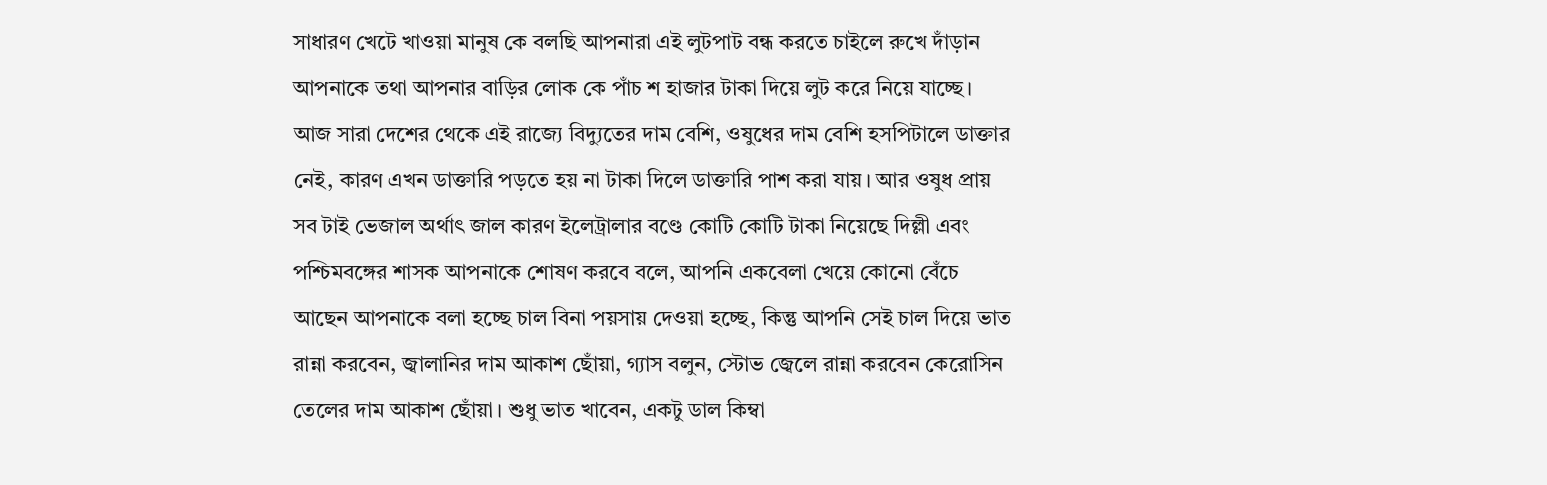সাধারণ খেটে খাওয়া মানুষ কে বলছি আপনারা এই লুটপাট বন্ধ করতে চাইলে রুখে দাঁড়ান আপনাকে তথা আপনার বাড়ির লোক কে পাঁচ শ হাজার টাকা দিয়ে লুট করে নিয়ে যাচ্ছে। আজ সারা দেশের থেকে এই রাজ্যে বিদ্যুতের দাম বেশি, ওষুধের দাম বেশি হসপিটালে ডাক্তার নেই, কারণ এখন ডাক্তারি পড়তে হয় না টাকা দিলে ডাক্তারি পাশ করা যায়। আর ওষুধ প্রায় সব টাই ভেজাল অর্থাৎ জাল কারণ ইলেট্রালার বণ্ডে কোটি কোটি টাকা নিয়েছে দিল্লী এবং পশ্চিমবঙ্গের শাসক আপনাকে শোষণ করবে বলে, আপনি একবেলা খেয়ে কোনো বেঁচে আছেন আপনাকে বলা হচ্ছে চাল বিনা পয়সায় দেওয়া হচ্ছে, কিন্তু আপনি সেই চাল দিয়ে ভাত রান্না করবেন, জ্বালানির দাম আকাশ ছোঁয়া, গ্যাস বলুন, স্টোভ জ্বেলে রান্না করবেন কেরোসিন তেলের দাম আকাশ ছোঁয়া। শুধু ভাত খাবেন, একটু ডাল কিম্বা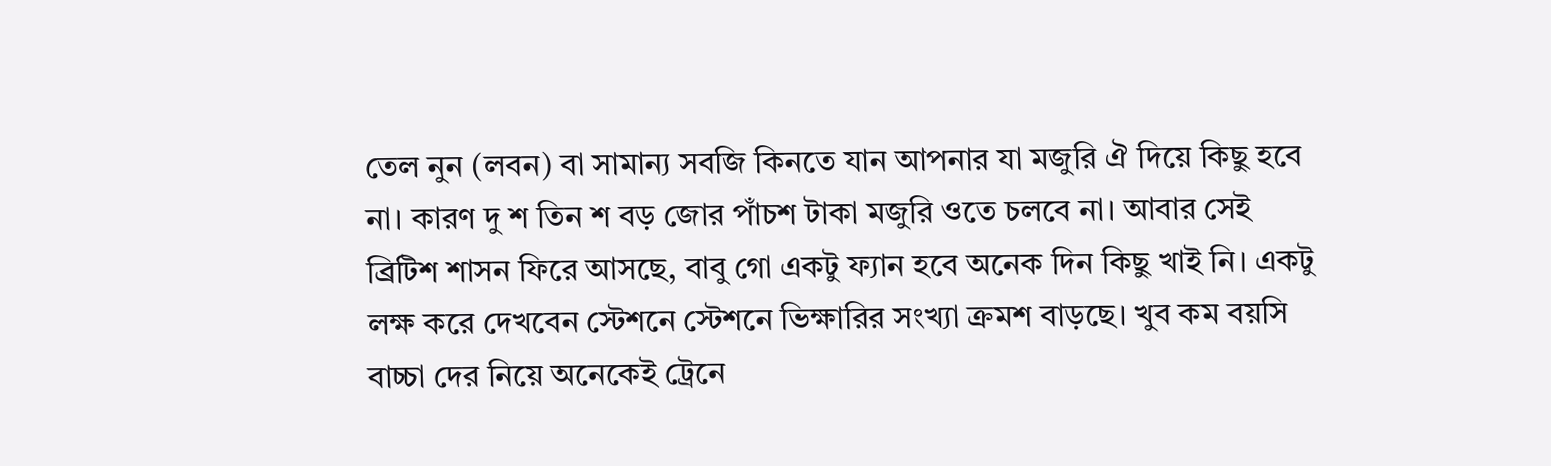তেল নুন (লবন) বা সামান্য সবজি কিনতে যান আপনার যা মজুরি ঐ দিয়ে কিছু হবে না। কারণ দু শ তিন শ বড় জোর পাঁচশ টাকা মজুরি ওতে চলবে না। আবার সেই ব্রিটিশ শাসন ফিরে আসছে, বাবু গো একটু ফ্যান হবে অনেক দিন কিছু খাই নি। একটু লক্ষ করে দেখবেন স্টেশনে স্টেশনে ভিক্ষারির সংখ্যা ক্রমশ বাড়ছে। খুব কম বয়সি বাচ্চা দের নিয়ে অনেকেই ট্রেনে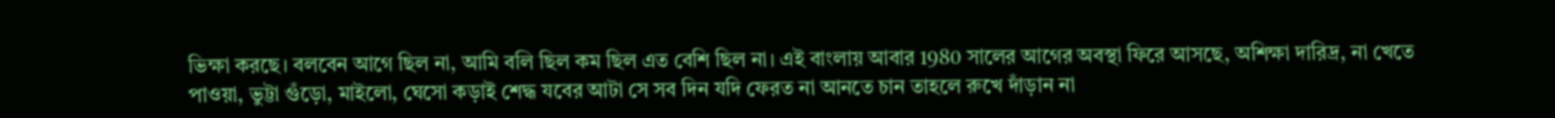ভিক্ষা করছে। বলবেন আগে ছিল না, আমি বলি ছিল কম ছিল এত বেশি ছিল না। এই বাংলায় আবার 1980 সালের আগের অবস্থা ফিরে আসছে, অশিক্ষা দারিদ্র, না খেতে পাওয়া, ভুট্টা গুঁড়ো, মাইলো, ঘেসো কড়াই শেদ্ধ যবের আটা সে সব দিন যদি ফেরত না আনতে চান তাহলে রুখে দাঁড়ান না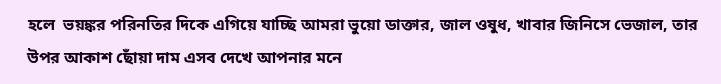হলে  ভয়ঙ্কর পরিনতির দিকে এগিয়ে যাচ্ছি আমরা ভুয়ো ডাক্তার, জাল ওষুধ, খাবার জিনিসে ভেজাল, তার উপর আকাশ ছোঁয়া দাম এসব দেখে আপনার মনে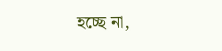হচ্ছে না,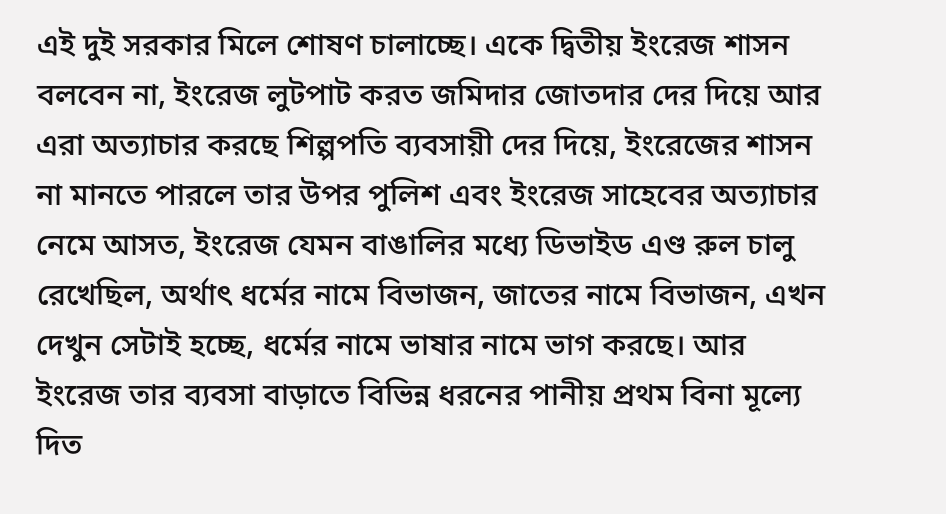এই দুই সরকার মিলে শোষণ চালাচ্ছে। একে দ্বিতীয় ইংরেজ শাসন বলবেন না, ইংরেজ লুটপাট করত জমিদার জোতদার দের দিয়ে আর এরা অত্যাচার করছে শিল্পপতি ব্যবসায়ী দের দিয়ে, ইংরেজের শাসন না মানতে পারলে তার উপর পুলিশ এবং ইংরেজ সাহেবের অত্যাচার নেমে আসত, ইংরেজ যেমন বাঙালির মধ্যে ডিভাইড এণ্ড রুল চালু রেখেছিল, অর্থাৎ ধর্মের নামে বিভাজন, জাতের নামে বিভাজন, এখন দেখুন সেটাই হচ্ছে, ধর্মের নামে ভাষার নামে ভাগ করছে। আর ইংরেজ তার ব্যবসা বাড়াতে বিভিন্ন ধরনের পানীয় প্রথম বিনা মূল্যে দিত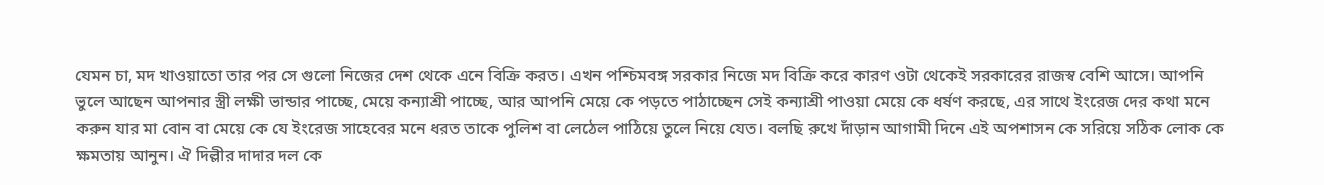যেমন চা, মদ খাওয়াতো তার পর সে গুলো নিজের দেশ থেকে এনে বিক্রি করত। এখন পশ্চিমবঙ্গ সরকার নিজে মদ বিক্রি করে কারণ ওটা থেকেই সরকারের রাজস্ব বেশি আসে। আপনি ভুলে আছেন আপনার স্ত্রী লক্ষী ভান্ডার পাচ্ছে, মেয়ে কন্যাশ্রী পাচ্ছে, আর আপনি মেয়ে কে পড়তে পাঠাচ্ছেন সেই কন্যাশ্রী পাওয়া মেয়ে কে ধর্ষণ করছে, এর সাথে ইংরেজ দের কথা মনে করুন যার মা বোন বা মেয়ে কে যে ইংরেজ সাহেবের মনে ধরত তাকে পুলিশ বা লেঠেল পাঠিয়ে তুলে নিয়ে যেত। বলছি রুখে দাঁড়ান আগামী দিনে এই অপশাসন কে সরিয়ে সঠিক লোক কে ক্ষমতায় আনুন। ঐ দিল্লীর দাদার দল কে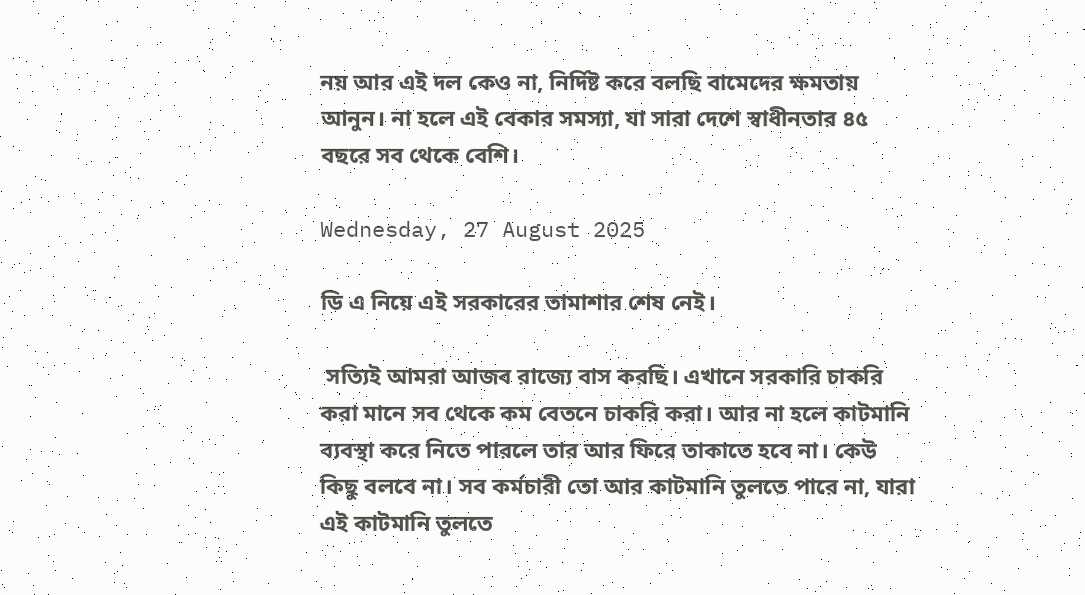নয় আর এই দল কেও না, নির্দিষ্ট করে বলছি বামেদের ক্ষমতায় আনুন। না হলে এই বেকার সমস্যা, যা সারা দেশে স্বাধীনতার ৪৫ বছরে সব থেকে বেশি।

Wednesday, 27 August 2025

ডি এ নিয়ে এই সরকারের তামাশার শেষ নেই।

 সত্যিই আমরা আজব রাজ্যে বাস করছি। এখানে সরকারি চাকরি করা মানে সব থেকে কম বেতনে চাকরি করা। আর না হলে কাটমানি ব্যবস্থা করে নিতে পারলে তার আর ফিরে তাকাতে হবে না। কেউ কিছু বলবে না। সব কর্মচারী তো আর কাটমানি তুলতে পারে না, যারা এই কাটমানি তুলতে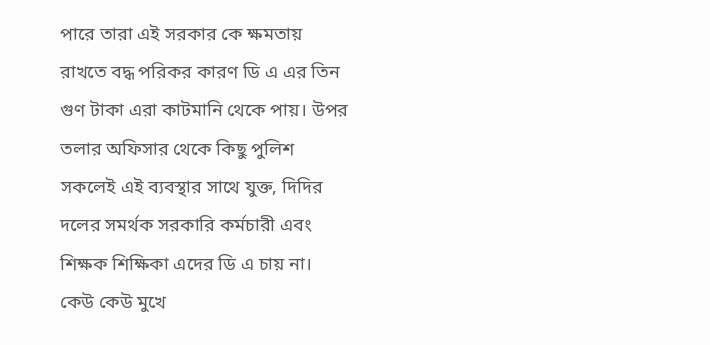পারে তারা এই সরকার কে ক্ষমতায় রাখতে বদ্ধ পরিকর কারণ ডি এ এর তিন গুণ টাকা এরা কাটমানি থেকে পায়। উপর তলার অফিসার থেকে কিছু পুলিশ সকলেই এই ব্যবস্থার সাথে যুক্ত, দিদির দলের সমর্থক সরকারি কর্মচারী এবং শিক্ষক শিক্ষিকা এদের ডি এ চায় না। কেউ কেউ মুখে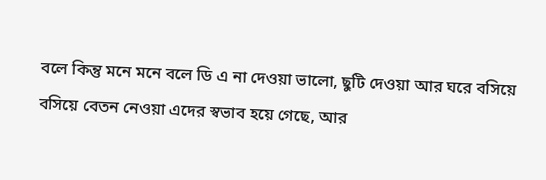বলে কিন্তু মনে মনে বলে ডি এ না দেওয়া ভালো, ছুটি দেওয়া আর ঘরে বসিয়ে বসিয়ে বেতন নেওয়া এদের স্বভাব হয়ে গেছে, আর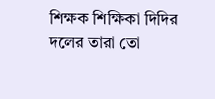শিক্ষক শিক্ষিকা দিদির দলের তারা তো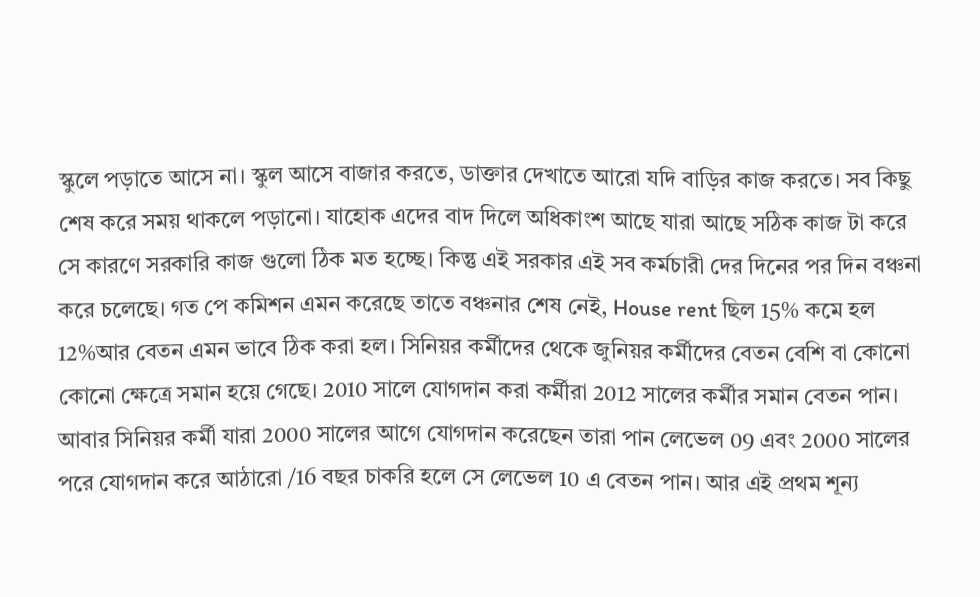স্কুলে পড়াতে আসে না। স্কুল আসে বাজার করতে, ডাক্তার দেখাতে আরো যদি বাড়ির কাজ করতে। সব কিছু শেষ করে সময় থাকলে পড়ানো। যাহোক এদের বাদ দিলে অধিকাংশ আছে যারা আছে সঠিক কাজ টা করে সে কারণে সরকারি কাজ গুলো ঠিক মত হচ্ছে। কিন্তু এই সরকার এই সব কর্মচারী দের দিনের পর দিন বঞ্চনা করে চলেছে। গত পে কমিশন এমন করেছে তাতে বঞ্চনার শেষ নেই, House rent ছিল 15% কমে হল 12%আর বেতন এমন ভাবে ঠিক করা হল। সিনিয়র কর্মীদের থেকে জুনিয়র কর্মীদের বেতন বেশি বা কোনো কোনো ক্ষেত্রে সমান হয়ে গেছে। 2010 সালে যোগদান করা কর্মীরা 2012 সালের কর্মীর সমান বেতন পান। আবার সিনিয়র কর্মী যারা 2000 সালের আগে যোগদান করেছেন তারা পান লেভেল 09 এবং 2000 সালের পরে যোগদান করে আঠারো /16 বছর চাকরি হলে সে লেভেল 10 এ বেতন পান। আর এই প্রথম শূন্য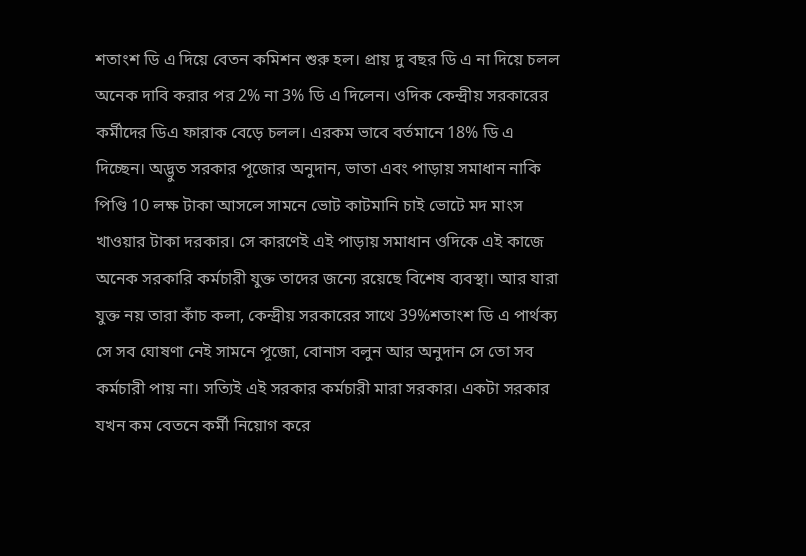শতাংশ ডি এ দিয়ে বেতন কমিশন শুরু হল। প্রায় দু বছর ডি এ না দিয়ে চলল অনেক দাবি করার পর 2% না 3% ডি এ দিলেন। ওদিক কেন্দ্রীয় সরকারের কর্মীদের ডিএ ফারাক বেড়ে চলল। এরকম ভাবে বর্তমানে 18% ডি এ দিচ্ছেন। অদ্ভুত সরকার পূজোর অনুদান, ভাতা এবং পাড়ায় সমাধান নাকি পিণ্ডি 10 লক্ষ টাকা আসলে সামনে ভোট কাটমানি চাই ভোটে মদ মাংস খাওয়ার টাকা দরকার। সে কারণেই এই পাড়ায় সমাধান ওদিকে এই কাজে অনেক সরকারি কর্মচারী যুক্ত তাদের জন্যে রয়েছে বিশেষ ব্যবস্থা। আর যারা যুক্ত নয় তারা কাঁচ কলা, কেন্দ্রীয় সরকারের সাথে 39%শতাংশ ডি এ পার্থক্য সে সব ঘোষণা নেই সামনে পূজো, বোনাস বলুন আর অনুদান সে তো সব কর্মচারী পায় না। সত্যিই এই সরকার কর্মচারী মারা সরকার। একটা সরকার যখন কম বেতনে কর্মী নিয়োগ করে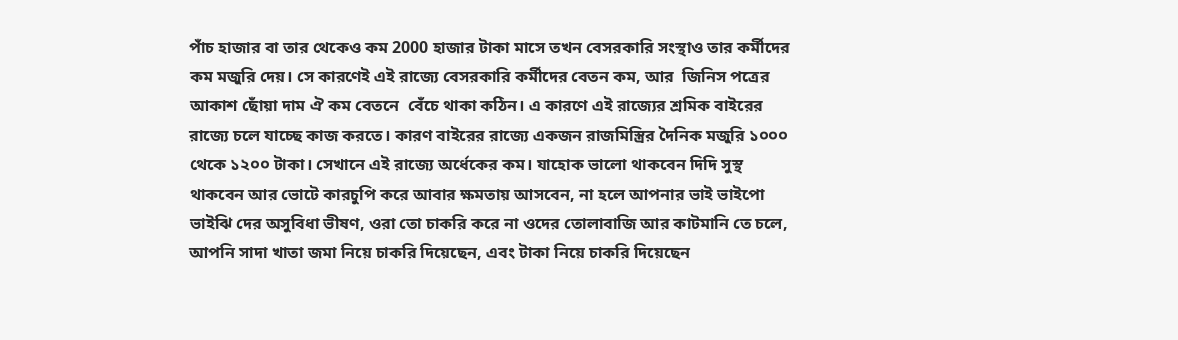পাঁচ হাজার বা তার থেকেও কম 2000 হাজার টাকা মাসে তখন বেসরকারি সংস্থাও তার কর্মীদের কম মজুরি দেয়। সে কারণেই এই রাজ্যে বেসরকারি কর্মীদের বেতন কম, আর  জিনিস পত্রের আকাশ ছোঁয়া দাম ঐ কম বেতনে  বেঁচে থাকা কঠিন। এ কারণে এই রাজ্যের শ্রমিক বাইরের রাজ্যে চলে যাচ্ছে কাজ করতে। কারণ বাইরের রাজ্যে একজন রাজমিস্ত্রির দৈনিক মজুরি ১০০০ থেকে ১২০০ টাকা। সেখানে এই রাজ্যে অর্ধেকের কম। যাহোক ভালো থাকবেন দিদি সুস্থ থাকবেন আর ভোটে কারচুপি করে আবার ক্ষমতায় আসবেন, না হলে আপনার ভাই ভাইপো ভাইঝি দের অসুবিধা ভীষণ, ওরা তো চাকরি করে না ওদের তোলাবাজি আর কাটমানি তে চলে, আপনি সাদা খাতা জমা নিয়ে চাকরি দিয়েছেন, এবং টাকা নিয়ে চাকরি দিয়েছেন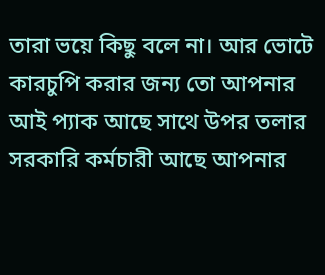তারা ভয়ে কিছু বলে না। আর ভোটে কারচুপি করার জন্য তো আপনার আই প্যাক আছে সাথে উপর তলার সরকারি কর্মচারী আছে আপনার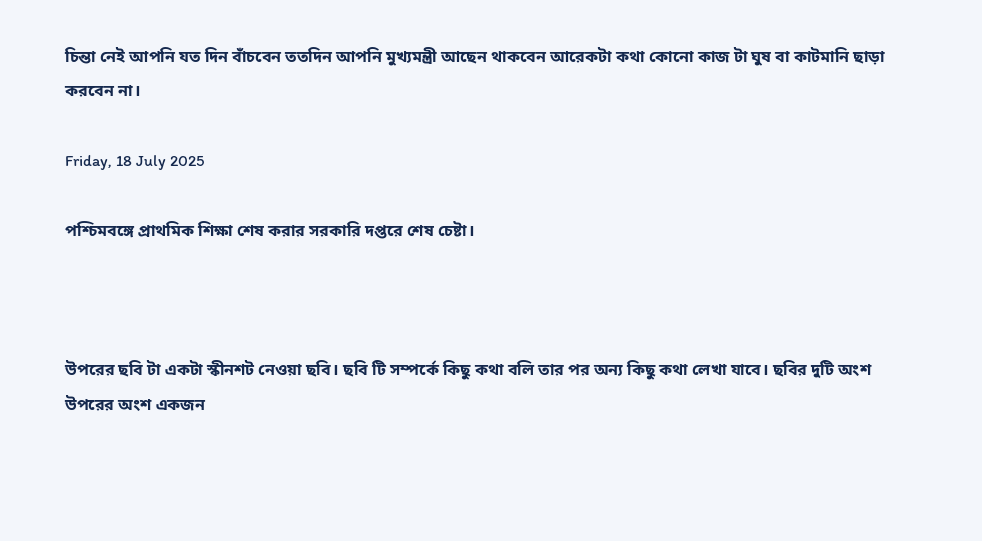চিন্তা নেই আপনি যত দিন বাঁচবেন ততদিন আপনি মুখ্যমন্ত্রী আছেন থাকবেন আরেকটা কথা কোনো কাজ টা ঘুষ বা কাটমানি ছাড়া করবেন না।

Friday, 18 July 2025

পশ্চিমবঙ্গে প্রাথমিক শিক্ষা শেষ করার সরকারি দপ্তরে শেষ চেষ্টা।



উপরের ছবি টা একটা স্কীনশট নেওয়া ছবি। ছবি টি সম্পর্কে কিছু কথা বলি তার পর অন্য কিছু কথা লেখা যাবে। ছবির দুটি অংশ উপরের অংশ একজন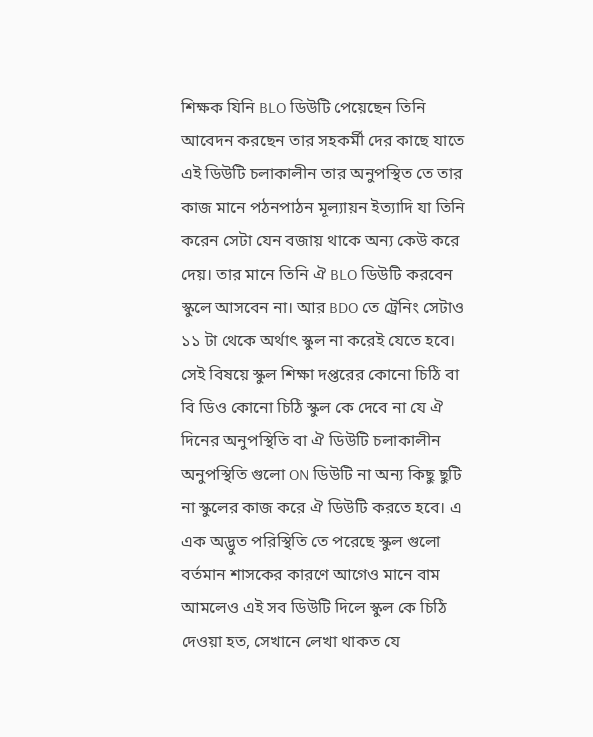শিক্ষক যিনি BLO ডিউটি পেয়েছেন তিনি আবেদন করছেন তার সহকর্মী দের কাছে যাতে এই ডিউটি চলাকালীন তার অনুপস্থিত তে তার কাজ মানে পঠনপাঠন মূল্যায়ন ইত্যাদি যা তিনি করেন সেটা যেন বজায় থাকে অন্য কেউ করে দেয়। তার মানে তিনি ঐ BLO ডিউটি করবেন স্কুলে আসবেন না। আর BDO তে ট্রেনিং সেটাও ১১ টা থেকে অর্থাৎ স্কুল না করেই যেতে হবে। সেই বিষয়ে স্কুল শিক্ষা দপ্তরের কোনো চিঠি বা বি ডিও কোনো চিঠি স্কুল কে দেবে না যে ঐ দিনের অনুপস্থিতি বা ঐ ডিউটি চলাকালীন অনুপস্থিতি গুলো ON ডিউটি না অন্য কিছু ছুটি না স্কুলের কাজ করে ঐ ডিউটি করতে হবে। এ এক অদ্ভুত পরিস্থিতি তে পরেছে স্কুল গুলো বর্তমান শাসকের কারণে আগেও মানে বাম আমলেও এই সব ডিউটি দিলে স্কুল কে চিঠি দেওয়া হত, সেখানে লেখা থাকত যে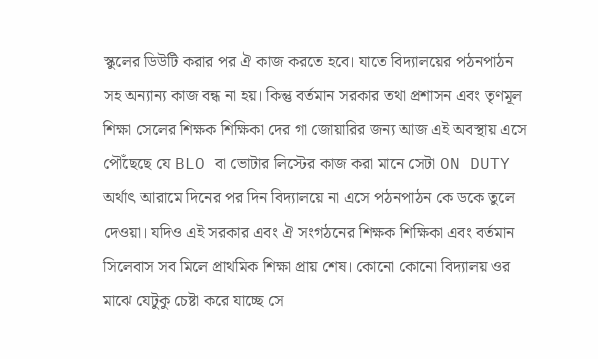স্কুলের ডিউটি করার পর ঐ কাজ করতে হবে। যাতে বিদ্যালয়ের পঠনপাঠন সহ অন্যান্য কাজ বন্ধ না হয়। কিন্তু বর্তমান সরকার তথা প্রশাসন এবং তৃণমূল শিক্ষা সেলের শিক্ষক শিক্ষিকা দের গা জোয়ারির জন্য আজ এই অবস্থায় এসে পৌঁছেছে যে BLO বা ভোটার লিস্টের কাজ করা মানে সেটা ON DUTY অর্থাৎ আরামে দিনের পর দিন বিদ্যালয়ে না এসে পঠনপাঠন কে ডকে তুলে দেওয়া। যদিও এই সরকার এবং ঐ সংগঠনের শিক্ষক শিক্ষিকা এবং বর্তমান সিলেবাস সব মিলে প্রাথমিক শিক্ষা প্রায় শেষ। কোনো কোনো বিদ্যালয় ওর মাঝে যেটুকু চেষ্টা করে যাচ্ছে সে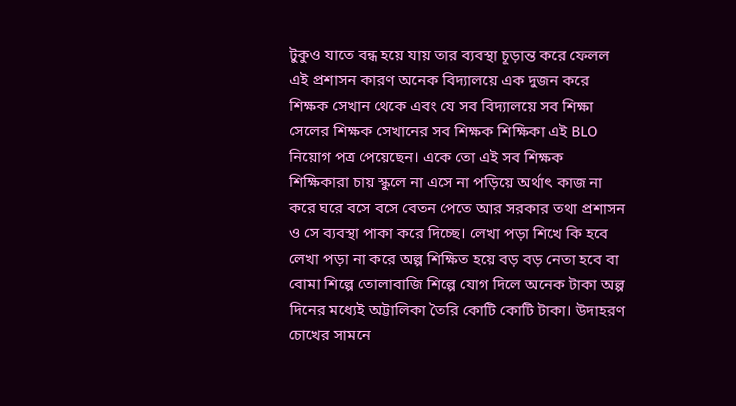টুকুও যাতে বন্ধ হয়ে যায় তার ব্যবস্থা চূড়ান্ত করে ফেলল এই প্রশাসন কারণ অনেক বিদ্যালয়ে এক দুজন করে শিক্ষক সেখান থেকে এবং যে সব বিদ্যালয়ে সব শিক্ষা সেলের শিক্ষক সেখানের সব শিক্ষক শিক্ষিকা এই BLO নিয়োগ পত্র পেয়েছেন। একে তো এই সব শিক্ষক শিক্ষিকারা চায় স্কুলে না এসে না পড়িয়ে অর্থাৎ কাজ না করে ঘরে বসে বসে বেতন পেতে আর সরকার তথা প্রশাসন ও সে ব্যবস্থা পাকা করে দিচ্ছে। লেখা পড়া শিখে কি হবে লেখা পড়া না করে অল্প শিক্ষিত হয়ে বড় বড় নেতা হবে বা বোমা শিল্পে তোলাবাজি শিল্পে যোগ দিলে অনেক টাকা অল্প দিনের মধ্যেই অট্টালিকা তৈরি কোটি কোটি টাকা। উদাহরণ চোখের সামনে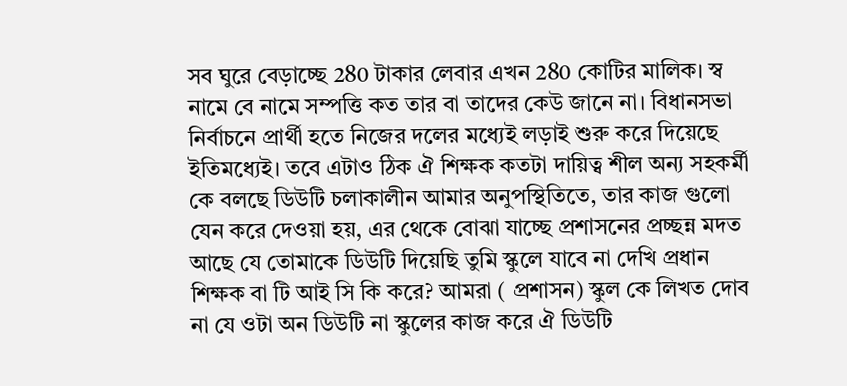সব ঘুরে বেড়াচ্ছে 280 টাকার লেবার এখন 280 কোটির মালিক। স্ব নামে বে নামে সম্পত্তি কত তার বা তাদের কেউ জানে না। বিধানসভা নির্বাচনে প্রার্থী হতে নিজের দলের মধ্যেই লড়াই শুরু করে দিয়েছে ইতিমধ্যেই। তবে এটাও ঠিক ঐ শিক্ষক কতটা দায়িত্ব শীল অন্য সহকর্মী কে বলছে ডিউটি চলাকালীন আমার অনুপস্থিতিতে, তার কাজ গুলো যেন করে দেওয়া হয়, এর থেকে বোঝা যাচ্ছে প্রশাসনের প্রচ্ছন্ন মদত আছে যে তোমাকে ডিউটি দিয়েছি তুমি স্কুলে যাবে না দেখি প্রধান শিক্ষক বা টি আই সি কি করে? আমরা ( প্রশাসন) স্কুল কে লিখত দোব না যে ওটা অন ডিউটি না স্কুলের কাজ করে ঐ ডিউটি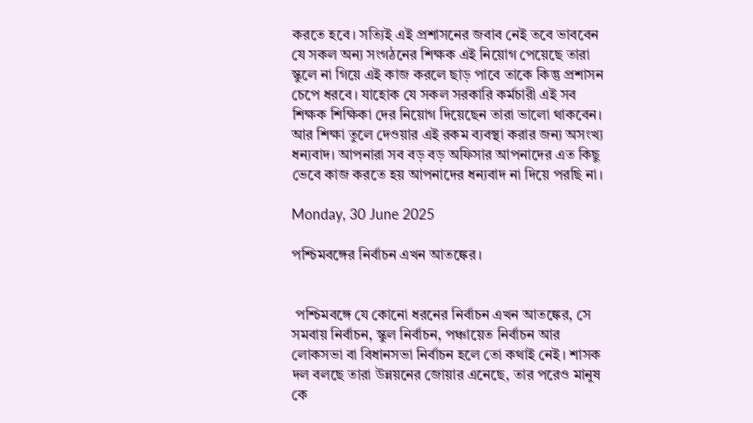করতে হবে। সত্যিই এই প্রশাসনের জবাব নেই তবে ভাববেন যে সকল অন্য সংগঠনের শিক্ষক এই নিয়োগ পেয়েছে তারা স্কুলে না গিয়ে এই কাজ করলে ছাড় পাবে তাকে কিন্তু প্রশাসন চেপে ধরবে। যাহোক যে সকল সরকারি কর্মচারী এই সব শিক্ষক শিক্ষিকা দের নিয়োগ দিয়েছেন তারা ভালো থাকবেন। আর শিক্ষা তুলে দেওয়ার এই রকম ব্যবস্থা করার জন্য অসংখ্য ধন্যবাদ। আপনারা সব বড় বড় অফিসার আপনাদের এত কিছু ভেবে কাজ করতে হয় আপনাদের ধন্যবাদ না দিয়ে পরছি না।

Monday, 30 June 2025

পশ্চিমবঙ্গের নির্বাচন এখন আতঙ্কের।


 পশ্চিমবঙ্গে যে কোনো ধরনের নির্বাচন এখন আতঙ্কের, সে সমবায় নির্বাচন, স্কুল নির্বাচন, পঞ্চায়েত নির্বাচন আর লোকসভা বা বিধানসভা নির্বাচন হলে তো কথাই নেই। শাসক দল বলছে তারা উন্নয়নের জোয়ার এনেছে, তার পরেও মানুষ কে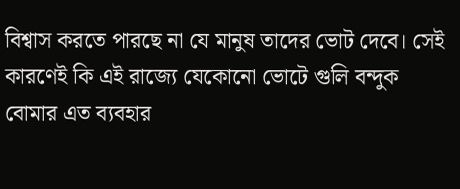বিশ্বাস করতে পারছে না যে মানুষ তাদের ভোট দেবে। সেই কারণেই কি এই রাজ্যে যেকোনো ভোটে গুলি বন্দুক বোমার এত ব্যবহার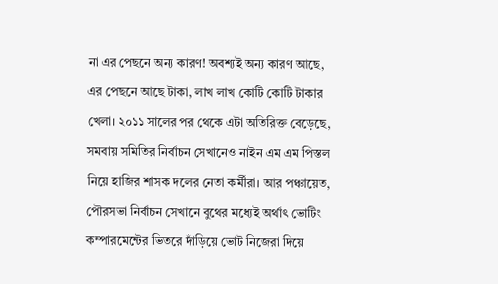না এর পেছনে অন্য কারণ! অবশ্যই অন্য কারণ আছে, এর পেছনে আছে টাকা, লাখ লাখ কোটি কোটি টাকার খেলা। ২০১১ সালের পর থেকে এটা অতিরিক্ত বেড়েছে, সমবায় সমিতির নির্বাচন সেখানেও নাইন এম এম পিস্তল নিয়ে হাজির শাসক দলের নেতা কর্মীরা। আর পঞ্চায়েত, পৌরসভা নির্বাচন সেখানে বুথের মধ্যেই অর্থাৎ ভোটিং কম্পারমেন্টের ভিতরে দাঁড়িয়ে ভোট নিজেরা দিয়ে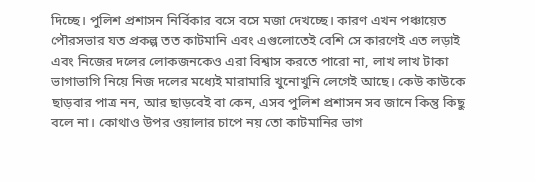দিচ্ছে। পুলিশ প্রশাসন নির্বিকার বসে বসে মজা দেখচ্ছে। কারণ এখন পঞ্চায়েত পৌরসভার যত প্রকল্প তত কাটমানি এবং এগুলোতেই বেশি সে কারণেই এত লড়াই এবং নিজের দলের লোকজনকেও এরা বিশ্বাস করতে পারো না, লাখ লাখ টাকা ভাগাভাগি নিয়ে নিজ দলের মধ্যেই মারামারি খুনোখুনি লেগেই আছে। কেউ কাউকে ছাড়বার পাত্র নন, আর ছাড়বেই বা কেন, এসব পুলিশ প্রশাসন সব জানে কিন্তু কিছু বলে না। কোথাও উপর ওয়ালার চাপে নয় তো কাটমানির ভাগ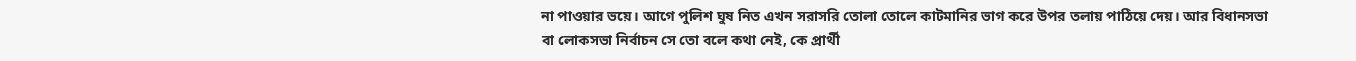না পাওয়ার ভয়ে। আগে পুলিশ ঘুষ নিত এখন সরাসরি তোলা তোলে কাটমানির ভাগ করে উপর তলায় পাঠিয়ে দেয়। আর বিধানসভা বা লোকসভা নির্বাচন সে তো বলে কথা নেই, কে প্রার্থী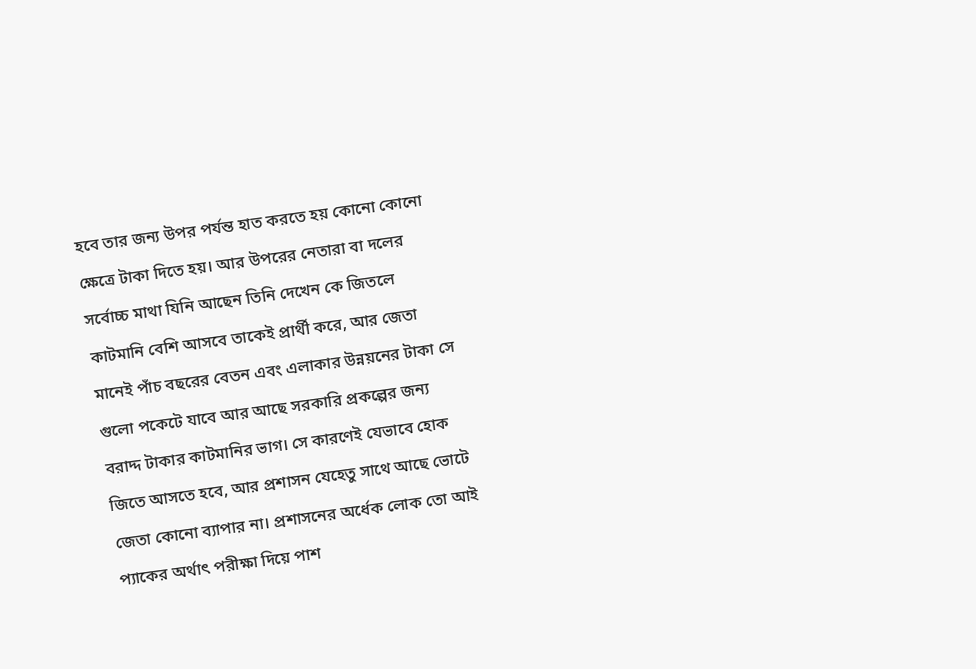হবে তার জন্য উপর পর্যন্ত হাত করতে হয় কোনো কোনো ক্ষেত্রে টাকা দিতে হয়। আর উপরের নেতারা বা দলের সর্বোচ্চ মাথা যিনি আছেন তিনি দেখেন কে জিতলে কাটমানি বেশি আসবে তাকেই প্রার্থী করে, আর জেতা মানেই পাঁচ বছরের বেতন এবং এলাকার উন্নয়নের টাকা সে গুলো পকেটে যাবে আর আছে সরকারি প্রকল্পের জন্য বরাদ্দ টাকার কাটমানির ভাগ। সে কারণেই যেভাবে হোক জিতে আসতে হবে, আর প্রশাসন যেহেতু সাথে আছে ভোটে জেতা কোনো ব্যাপার না। প্রশাসনের অর্ধেক লোক তো আই প্যাকের অর্থাৎ পরীক্ষা দিয়ে পাশ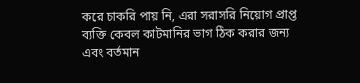করে চাকরি পায় নি, এরা সরাসরি নিয়োগ প্রাপ্ত ব্যক্তি কেবল কাটমানির ভাগ ঠিক করার জন্য এবং বর্তমান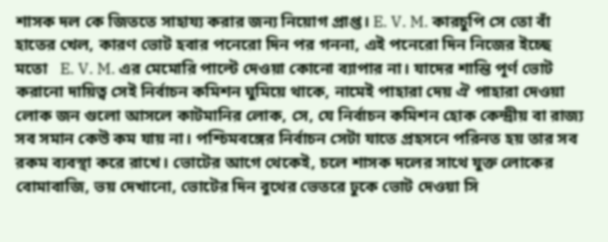শাসক দল কে জিততে সাহায্য করার জন্য নিয়োগ প্রাপ্ত। E. V. M. কারচুপি সে তো বাঁ হাতের খেল, কারণ ভোট হবার পনেরো দিন পর গননা, এই পনেরো দিন নিজের ইচ্ছে মতো   E. V. M. এর মেমোরি পাল্টে দেওয়া কোনো ব্যাপার না। যাদের শান্তি পূর্ণ ভোট করানো দায়িত্ব সেই নির্বাচন কমিশন ঘুমিয়ে থাকে, নামেই পাহারা দেয় ঐ পাহারা দেওয়া লোক জন গুলো আসলে কাটমানির লোক, সে, যে নির্বাচন কমিশন হোক কেন্দ্রীয় বা রাজ্য সব সমান কেউ কম যায় না। পশ্চিমবঙ্গের নির্বাচন সেটা যাতে প্রহসনে পরিনত হয় তার সব রকম ব্যবস্থা করে রাখে। ভোটের আগে থেকেই, চলে শাসক দলের সাথে যুক্ত লোকের বোমাবাজি, ভয় দেখানো, ভোটের দিন বুথের ভেতরে ঢুকে ভোট দেওয়া সি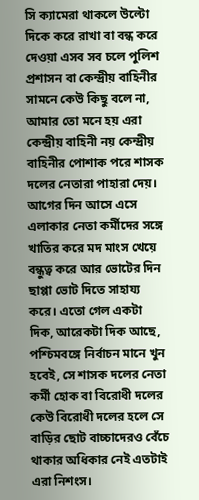সি ক্যামেরা থাকলে উল্টো দিকে করে রাখা বা বন্ধ করে দেওয়া এসব সব চলে পুলিশ প্রশাসন বা কেন্দ্রীয় বাহিনীর সামনে কেউ কিছু বলে না, আমার তো মনে হয় এরা কেন্দ্রীয় বাহিনী নয় কেন্দ্রীয় বাহিনীর পোশাক পরে শাসক দলের নেতারা পাহারা দেয়। আগের দিন আসে এসে এলাকার নেতা কর্মীদের সঙ্গে খাতির করে মদ মাংস খেয়ে বন্ধুত্ব করে আর ভোটের দিন ছাপ্পা ভোট দিতে সাহায্য করে। এতো গেল একটা দিক, আরেকটা দিক আছে, পশ্চিমবঙ্গে নির্বাচন মানে খুন হবেই, সে শাসক দলের নেতা কর্মী হোক বা বিরোধী দলের কেউ বিরোধী দলের হলে সে বাড়ির ছোট বাচ্চাদেরও বেঁচে থাকার অধিকার নেই এতটাই এরা নিশংস।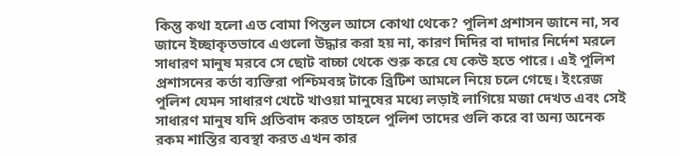কিন্তু কথা হলো এত বোমা পিস্তল আসে কোথা থেকে? পুলিশ প্রশাসন জানে না, সব জানে ইচ্ছাকৃতভাবে এগুলো উদ্ধার করা হয় না, কারণ দিদির বা দাদার নির্দেশ মরলে সাধারণ মানুষ মরবে সে ছোট বাচ্চা থেকে শুরু করে যে কেউ হতে পারে। এই পুলিশ প্রশাসনের কর্তা ব্যক্তিরা পশ্চিমবঙ্গ টাকে ব্রিটিশ আমলে নিয়ে চলে গেছে। ইংরেজ পুলিশ যেমন সাধারণ খেটে খাওয়া মানুষের মধ্যে লড়াই লাগিয়ে মজা দেখত এবং সেই সাধারণ মানুষ যদি প্রতিবাদ করত তাহলে পুলিশ তাদের গুলি করে বা অন্য অনেক রকম শাস্তির ব্যবস্থা করত এখন কার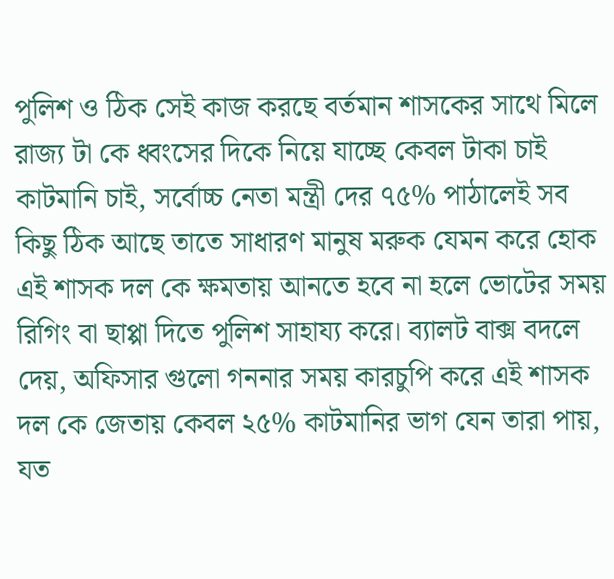পুলিশ ও ঠিক সেই কাজ করছে বর্তমান শাসকের সাথে মিলে রাজ্য টা কে ধ্বংসের দিকে নিয়ে যাচ্ছে কেবল টাকা চাই কাটমানি চাই, সর্বোচ্চ নেতা মন্ত্রী দের ৭৫% পাঠালেই সব কিছু ঠিক আছে তাতে সাধারণ মানুষ মরুক যেমন করে হোক এই শাসক দল কে ক্ষমতায় আনতে হবে না হলে ভোটের সময় রিগিং বা ছাপ্পা দিতে পুলিশ সাহায্য করে। ব্যালট বাক্স বদলে দেয়, অফিসার গুলো গননার সময় কারচুপি করে এই শাসক দল কে জেতায় কেবল ২৫% কাটমানির ভাগ যেন তারা পায়, যত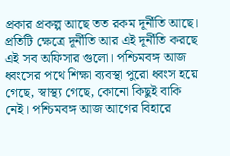প্রকার প্রকল্প আছে তত রকম দূর্নীতি আছে। প্রতিটি ক্ষেত্রে দূর্নীতি আর এই দূর্নীতি করছে এই সব অফিসার গুলো। পশ্চিমবঙ্গ আজ ধ্বংসের পথে শিক্ষা ব্যবস্থা পুরো ধ্বংস হয়ে গেছে, স্বাস্থ্য গেছে, কোনো কিছুই বাকি নেই। পশ্চিমবঙ্গ আজ আগের বিহারে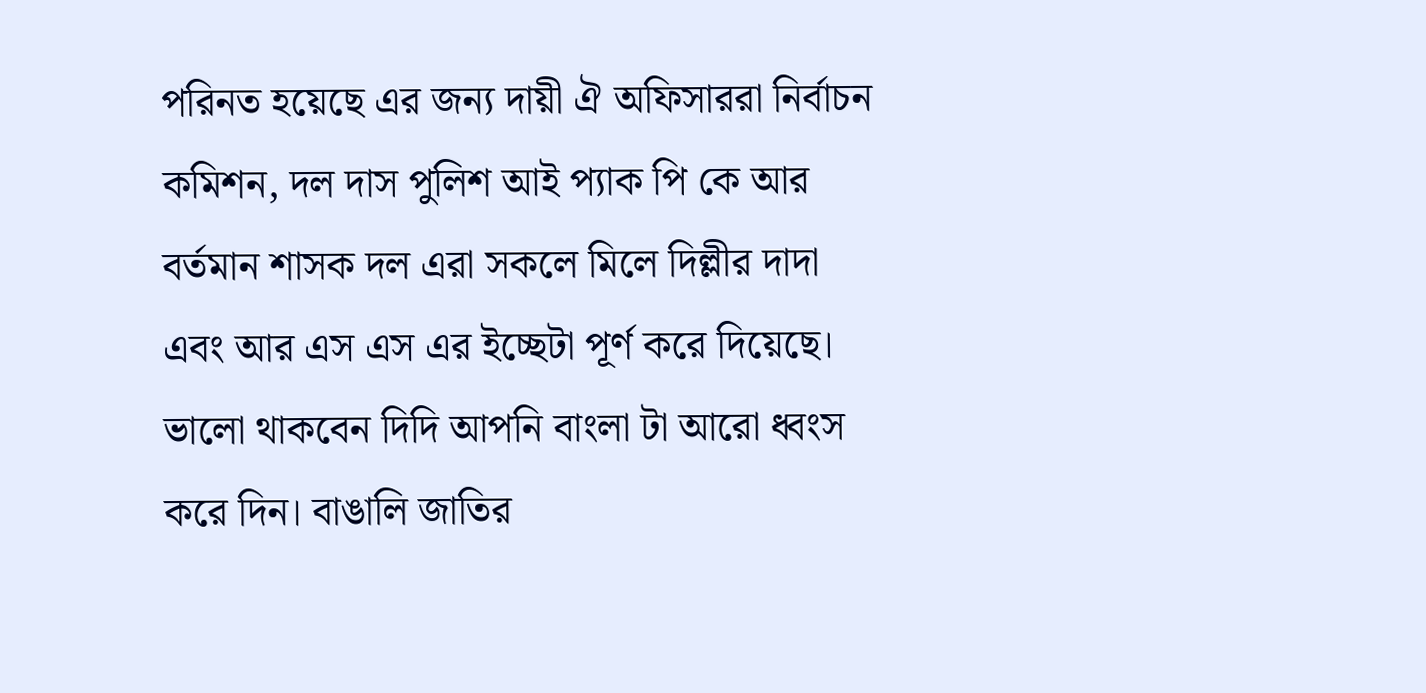পরিনত হয়েছে এর জন্য দায়ী ঐ অফিসাররা নির্বাচন কমিশন, দল দাস পুলিশ আই প্যাক পি কে আর বর্তমান শাসক দল এরা সকলে মিলে দিল্লীর দাদা এবং আর এস এস এর ইচ্ছেটা পূর্ণ করে দিয়েছে। ভালো থাকবেন দিদি আপনি বাংলা টা আরো ধ্বংস করে দিন। বাঙালি জাতির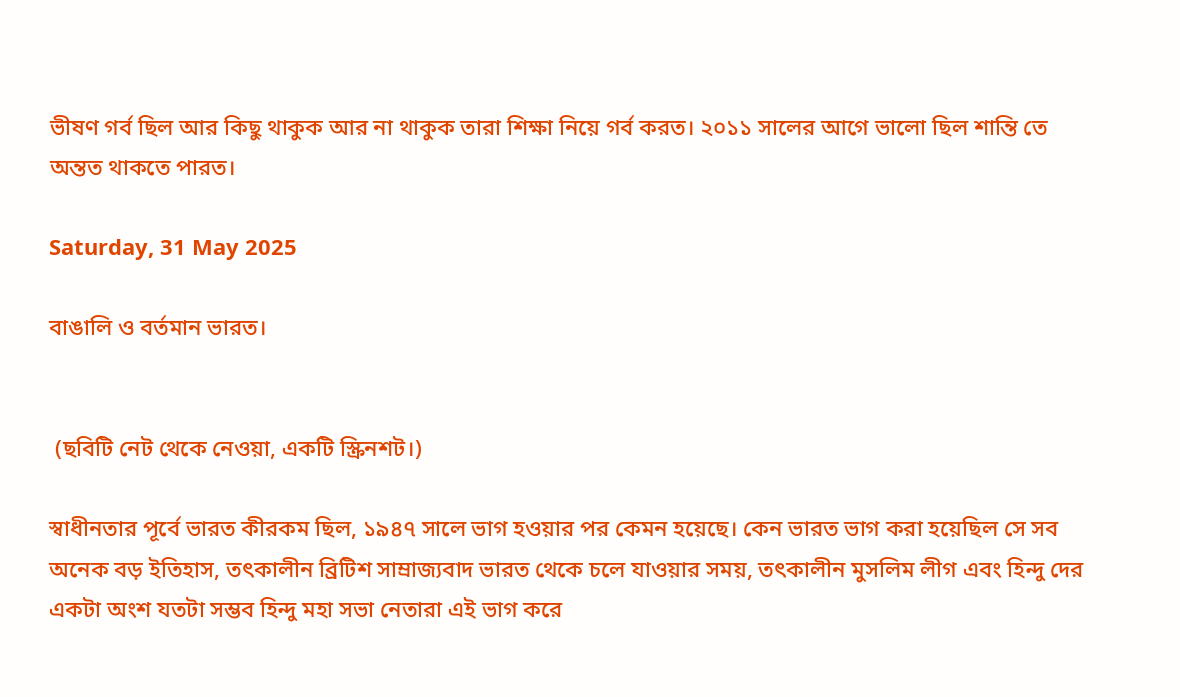ভীষণ গর্ব ছিল আর কিছু থাকুক আর না থাকুক তারা শিক্ষা নিয়ে গর্ব করত। ২০১১ সালের আগে ভালো ছিল শান্তি তে অন্তত থাকতে পারত।

Saturday, 31 May 2025

বাঙালি ও বর্তমান ভারত।


 (ছবিটি নেট থেকে নেওয়া, একটি স্ক্রিনশট।)

স্বাধীনতার পূর্বে ভারত কীরকম ছিল, ১৯৪৭ সালে ভাগ হওয়ার পর কেমন হয়েছে। কেন ভারত ভাগ করা হয়েছিল সে সব অনেক বড় ইতিহাস, তৎকালীন ব্রিটিশ সাম্রাজ্যবাদ ভারত থেকে চলে যাওয়ার সময়, তৎকালীন মুসলিম লীগ এবং হিন্দু দের একটা অংশ যতটা সম্ভব হিন্দু মহা সভা নেতারা এই ভাগ করে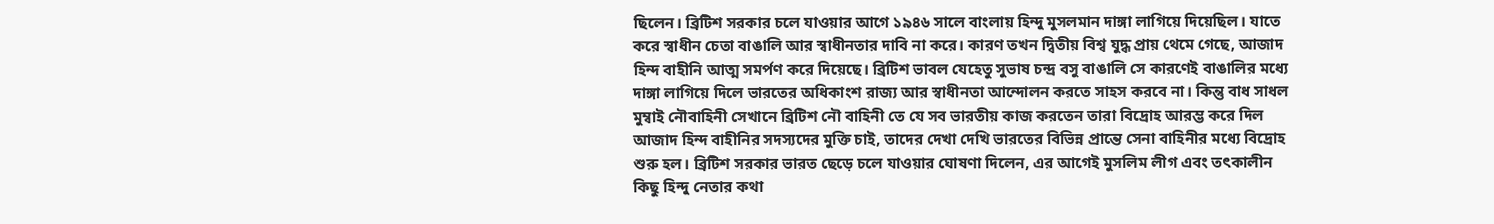ছিলেন। ব্রিটিশ সরকার চলে যাওয়ার আগে ১৯৪৬ সালে বাংলায় হিন্দু মুসলমান দাঙ্গা লাগিয়ে দিয়েছিল। যাতে করে স্বাধীন চেতা বাঙালি আর স্বাধীনতার দাবি না করে। কারণ তখন দ্বিতীয় বিশ্ব যুদ্ধ প্রায় থেমে গেছে, আজাদ হিন্দ বাহীনি আত্ম সমর্পণ করে দিয়েছে। ব্রিটিশ ভাবল যেহেতু সুভাষ চন্দ্র বসু বাঙালি সে কারণেই বাঙালির মধ্যে দাঙ্গা লাগিয়ে দিলে ভারতের অধিকাংশ রাজ্য আর স্বাধীনতা আন্দোলন করতে সাহস করবে না। কিন্তু বাধ সাধল মুম্বাই নৌবাহিনী সেখানে ব্রিটিশ নৌ বাহিনী তে যে সব ভারতীয় কাজ করতেন তারা বিদ্রোহ আরম্ভ করে দিল আজাদ হিন্দ বাহীনির সদস্যদের মুক্তি চাই, তাদের দেখা দেখি ভারতের বিভিন্ন প্রান্তে সেনা বাহিনীর মধ্যে বিদ্রোহ শুরু হল। ব্রিটিশ সরকার ভারত ছেড়ে চলে যাওয়ার ঘোষণা দিলেন, এর আগেই মুসলিম লীগ এবং তৎকালীন কিছু হিন্দু নেতার কথা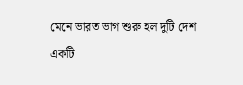মেনে ভারত ভাগ শুরু হল দুটি দেশ একটি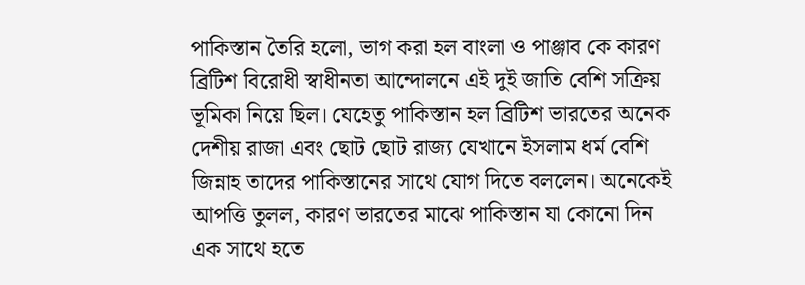পাকিস্তান তৈরি হলো, ভাগ করা হল বাংলা ও পাঞ্জাব কে কারণ ব্রিটিশ বিরোধী স্বাধীনতা আন্দোলনে এই দুই জাতি বেশি সক্রিয় ভূমিকা নিয়ে ছিল। যেহেতু পাকিস্তান হল ব্রিটিশ ভারতের অনেক দেশীয় রাজা এবং ছোট ছোট রাজ্য যেখানে ইসলাম ধর্ম বেশি জিন্নাহ তাদের পাকিস্তানের সাথে যোগ দিতে বললেন। অনেকেই আপত্তি তুলল, কারণ ভারতের মাঝে পাকিস্তান যা কোনো দিন এক সাথে হতে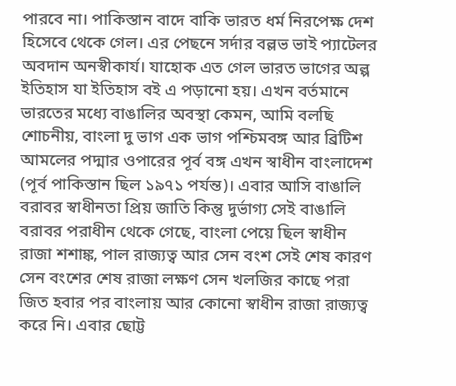পারবে না। পাকিস্তান বাদে বাকি ভারত ধর্ম নিরপেক্ষ দেশ হিসেবে থেকে গেল। এর পেছনে সর্দার বল্লভ ভাই প্যাটেলর অবদান অনস্বীকার্য। যাহোক এত গেল ভারত ভাগের অল্প ইতিহাস যা ইতিহাস বই এ পড়ানো হয়। এখন বর্তমানে ভারতের মধ্যে বাঙালির অবস্থা কেমন, আমি বলছি শোচনীয়, বাংলা দু ভাগ এক ভাগ পশ্চিমবঙ্গ আর ব্রিটিশ আমলের পদ্মার ওপারের পূর্ব বঙ্গ এখন স্বাধীন বাংলাদেশ (পূর্ব পাকিস্তান ছিল ১৯৭১ পর্যন্ত)। এবার আসি বাঙালি বরাবর স্বাধীনতা প্রিয় জাতি কিন্তু দুর্ভাগ্য সেই বাঙালি বরাবর পরাধীন থেকে গেছে, বাংলা পেয়ে ছিল স্বাধীন রাজা শশাঙ্ক, পাল রাজ্যত্ব আর সেন বংশ সেই শেষ কারণ সেন বংশের শেষ রাজা লক্ষণ সেন খলজির কাছে পরা জিত হবার পর বাংলায় আর কোনো স্বাধীন রাজা রাজ্যত্ব করে নি। এবার ছোট্ট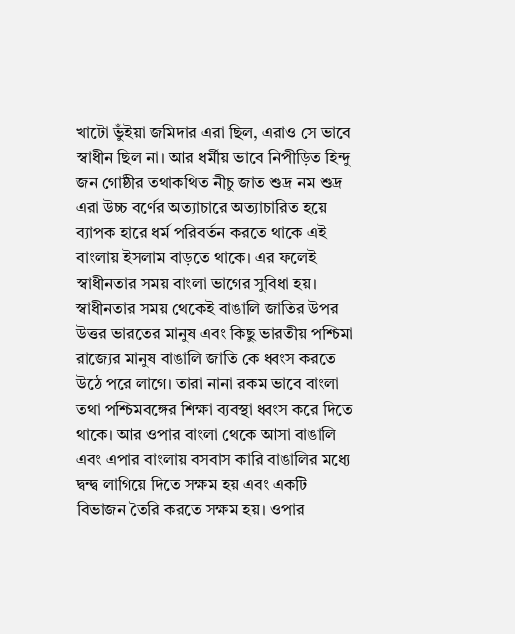খাটো ভুঁইয়া জমিদার এরা ছিল, এরাও সে ভাবে স্বাধীন ছিল না। আর ধর্মীয় ভাবে নিপীড়িত হিন্দু জন গোষ্ঠীর তথাকথিত নীচু জাত শুদ্র নম শুদ্র এরা উচ্চ বর্ণের অত্যাচারে অত্যাচারিত হয়ে ব্যাপক হারে ধর্ম পরিবর্তন করতে থাকে এই বাংলায় ইসলাম বাড়তে থাকে। এর ফলেই স্বাধীনতার সময় বাংলা ভাগের সুবিধা হয়। স্বাধীনতার সময় থেকেই বাঙালি জাতির উপর উত্তর ভারতের মানুষ এবং কিছু ভারতীয় পশ্চিমা রাজ্যের মানুষ বাঙালি জাতি কে ধ্বংস করতে উঠে পরে লাগে। তারা নানা রকম ভাবে বাংলা তথা পশ্চিমবঙ্গের শিক্ষা ব্যবস্থা ধ্বংস করে দিতে থাকে। আর ওপার বাংলা থেকে আসা বাঙালি এবং এপার বাংলায় বসবাস কারি বাঙালির মধ্যে দ্বন্দ্ব লাগিয়ে দিতে সক্ষম হয় এবং একটি বিভাজন তৈরি করতে সক্ষম হয়। ওপার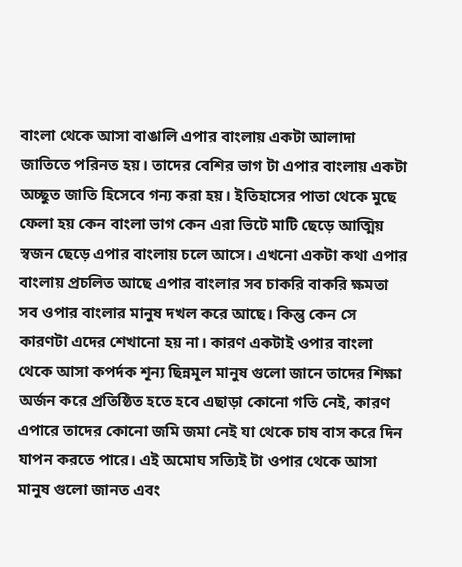বাংলা থেকে আসা বাঙালি এপার বাংলায় একটা আলাদা জাতিতে পরিনত হয়। তাদের বেশির ভাগ টা এপার বাংলায় একটা অচ্ছুত জাতি হিসেবে গন্য করা হয়। ইতিহাসের পাতা থেকে মুছে ফেলা হয় কেন বাংলা ভাগ কেন এরা ভিটে মাটি ছেড়ে আত্মিয় স্বজন ছেড়ে এপার বাংলায় চলে আসে। এখনো একটা কথা এপার বাংলায় প্রচলিত আছে এপার বাংলার সব চাকরি বাকরি ক্ষমতা সব ওপার বাংলার মানুষ দখল করে আছে। কিন্তু কেন সে কারণটা এদের শেখানো হয় না। কারণ একটাই ওপার বাংলা থেকে আসা কপর্দক শূন্য ছিন্নমূল মানুষ গুলো জানে তাদের শিক্ষা অর্জন করে প্রতিষ্ঠিত হতে হবে এছাড়া কোনো গতি নেই, কারণ এপারে তাদের কোনো জমি জমা নেই যা থেকে চাষ বাস করে দিন যাপন করতে পারে। এই অমোঘ সত্যিই টা ওপার থেকে আসা মানুষ গুলো জানত এবং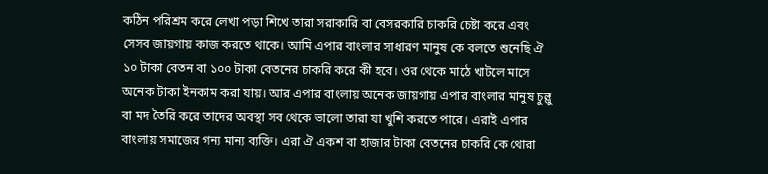কঠিন পরিশ্রম করে লেখা পড়া শিখে তারা সরাকারি বা বেসরকারি চাকরি চেষ্টা করে এবং সেসব জায়গায় কাজ করতে থাকে। আমি এপার বাংলার সাধারণ মানুষ কে বলতে শুনেছি ঐ ১০ টাকা বেতন বা ১০০ টাকা বেতনের চাকরি করে কী হবে। ওর থেকে মাঠে খাটলে মাসে অনেক টাকা ইনকাম করা যায়। আর এপার বাংলায় অনেক জায়গায় এপার বাংলার মানুষ চুল্লু বা মদ তৈরি করে তাদের অবস্থা সব থেকে ভালো তারা যা খুশি করতে পারে। এরাই এপার বাংলায় সমাজের গন্য মান্য ব্যক্তি। এরা ঐ একশ বা হাজার টাকা বেতনের চাকরি কে থোরা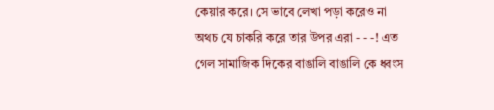কেয়ার করে। সে ভাবে লেখা পড়া করেও না অথচ যে চাকরি করে তার উপর এরা - - -! এত গেল সামাজিক দিকের বাঙালি বাঙালি কে ধ্বংস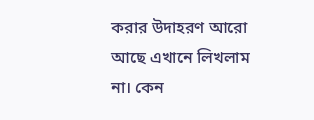করার উদাহরণ আরো আছে এখানে লিখলাম না। কেন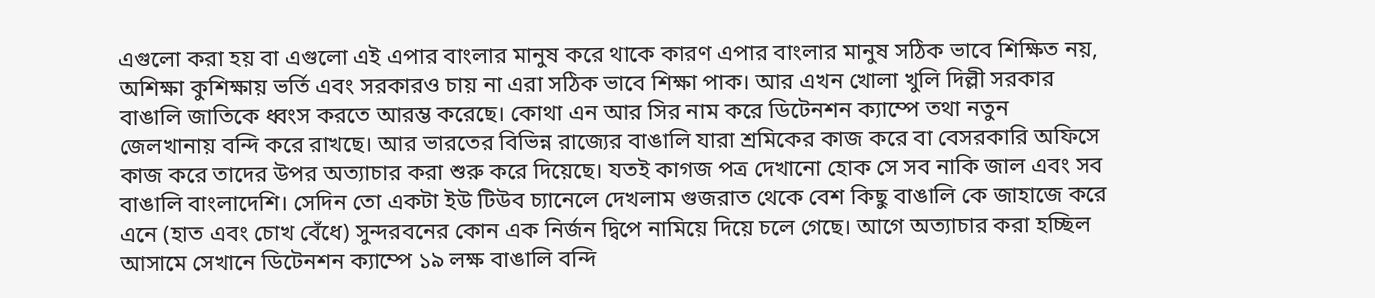এগুলো করা হয় বা এগুলো এই এপার বাংলার মানুষ করে থাকে কারণ এপার বাংলার মানুষ সঠিক ভাবে শিক্ষিত নয়, অশিক্ষা কুশিক্ষায় ভর্তি এবং সরকারও চায় না এরা সঠিক ভাবে শিক্ষা পাক। আর এখন খোলা খুলি দিল্লী সরকার বাঙালি জাতিকে ধ্বংস করতে আরম্ভ করেছে। কোথা এন আর সির নাম করে ডিটেনশন ক্যাম্পে তথা নতুন জেলখানায় বন্দি করে রাখছে। আর ভারতের বিভিন্ন রাজ্যের বাঙালি যারা শ্রমিকের কাজ করে বা বেসরকারি অফিসে কাজ করে তাদের উপর অত্যাচার করা শুরু করে দিয়েছে। যতই কাগজ পত্র দেখানো হোক সে সব নাকি জাল এবং সব বাঙালি বাংলাদেশি। সেদিন তো একটা ইউ টিউব চ্যানেলে দেখলাম গুজরাত থেকে বেশ কিছু বাঙালি কে জাহাজে করে এনে (হাত এবং চোখ বেঁধে) সুন্দরবনের কোন এক নির্জন দ্বিপে নামিয়ে দিয়ে চলে গেছে। আগে অত্যাচার করা হচ্ছিল আসামে সেখানে ডিটেনশন ক্যাম্পে ১৯ লক্ষ বাঙালি বন্দি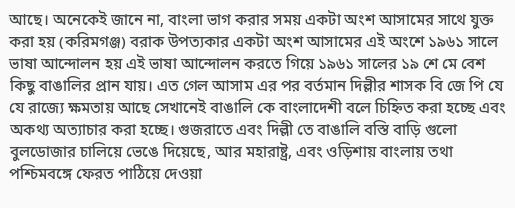আছে। অনেকেই জানে না, বাংলা ভাগ করার সময় একটা অংশ আসামের সাথে যুক্ত করা হয় (করিমগঞ্জ) বরাক উপত্যকার একটা অংশ আসামের এই অংশে ১৯৬১ সালে ভাষা আন্দোলন হয় এই ভাষা আন্দোলন করতে গিয়ে ১৯৬১ সালের ১৯ শে মে বেশ কিছু বাঙালির প্রান যায়। এত গেল আসাম এর পর বর্তমান দিল্লীর শাসক বি জে পি যে যে রাজ্যে ক্ষমতায় আছে সেখানেই বাঙালি কে বাংলাদেশী বলে চিহ্নিত করা হচ্ছে এবং অকথ্য অত্যাচার করা হচ্ছে। গুজরাতে এবং দিল্লী তে বাঙালি বস্তি বাড়ি গুলো বুলডোজার চালিয়ে ভেঙে দিয়েছে, আর মহারাষ্ট্র, এবং ওড়িশায় বাংলায় তথা পশ্চিমবঙ্গে ফেরত পাঠিয়ে দেওয়া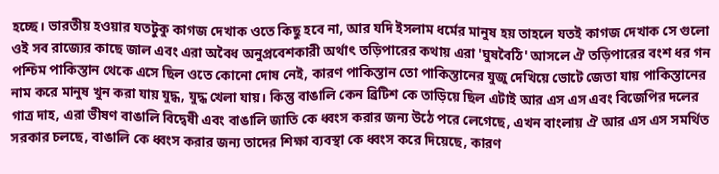হচ্ছে। ভারতীয় হওয়ার যতটুকু কাগজ দেখাক ওতে কিছু হবে না, আর যদি ইসলাম ধর্মের মানুষ হয় তাহলে যতই কাগজ দেখাক সে গুলো ওই সব রাজ্যের কাছে জাল এবং এরা অবৈধ অনুপ্রবেশকারী অর্থাৎ তড়িপারের কথায় এরা 'ঘুষবৈঠি' আসলে ঐ তড়িপারের বংশ ধর গন পশ্চিম পাকিস্তান থেকে এসে ছিল ওতে কোনো দোষ নেই, কারণ পাকিস্তান তো পাকিস্তানের যুজু দেখিয়ে ভোটে জেতা যায় পাকিস্তানের নাম করে মানুষ খুন করা যায় যুদ্ধ, যুদ্ধ খেলা যায়। কিন্তু বাঙালি কেন ব্রিটিশ কে তাড়িয়ে ছিল এটাই আর এস এস এবং বিজেপির দলের গাত্র দাহ, এরা ভীষণ বাঙালি বিদ্বেষী এবং বাঙালি জাতি কে ধ্বংস করার জন্য উঠে পরে লেগেছে, এখন বাংলায় ঐ আর এস এস সমর্থিত সরকার চলছে, বাঙালি কে ধ্বংস করার জন্য তাদের শিক্ষা ব্যবস্থা কে ধ্বংস করে দিয়েছে, কারণ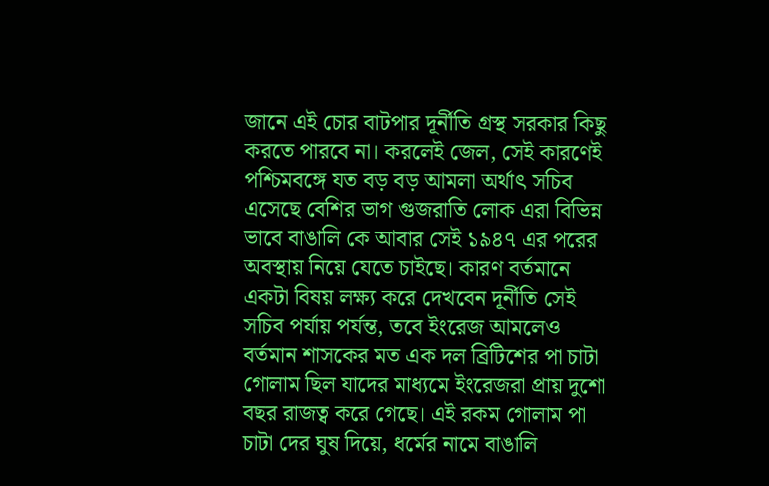জানে এই চোর বাটপার দূর্নীতি গ্রস্থ সরকার কিছু করতে পারবে না। করলেই জেল, সেই কারণেই পশ্চিমবঙ্গে যত বড় বড় আমলা অর্থাৎ সচিব এসেছে বেশির ভাগ গুজরাতি লোক এরা বিভিন্ন ভাবে বাঙালি কে আবার সেই ১৯৪৭ এর পরের অবস্থায় নিয়ে যেতে চাইছে। কারণ বর্তমানে একটা বিষয় লক্ষ্য করে দেখবেন দূর্নীতি সেই সচিব পর্যায় পর্যন্ত, তবে ইংরেজ আমলেও বর্তমান শাসকের মত এক দল ব্রিটিশের পা চাটা গোলাম ছিল যাদের মাধ্যমে ইংরেজরা প্রায় দুশো বছর রাজত্ব করে গেছে। এই রকম গোলাম পা চাটা দের ঘুষ দিয়ে, ধর্মের নামে বাঙালি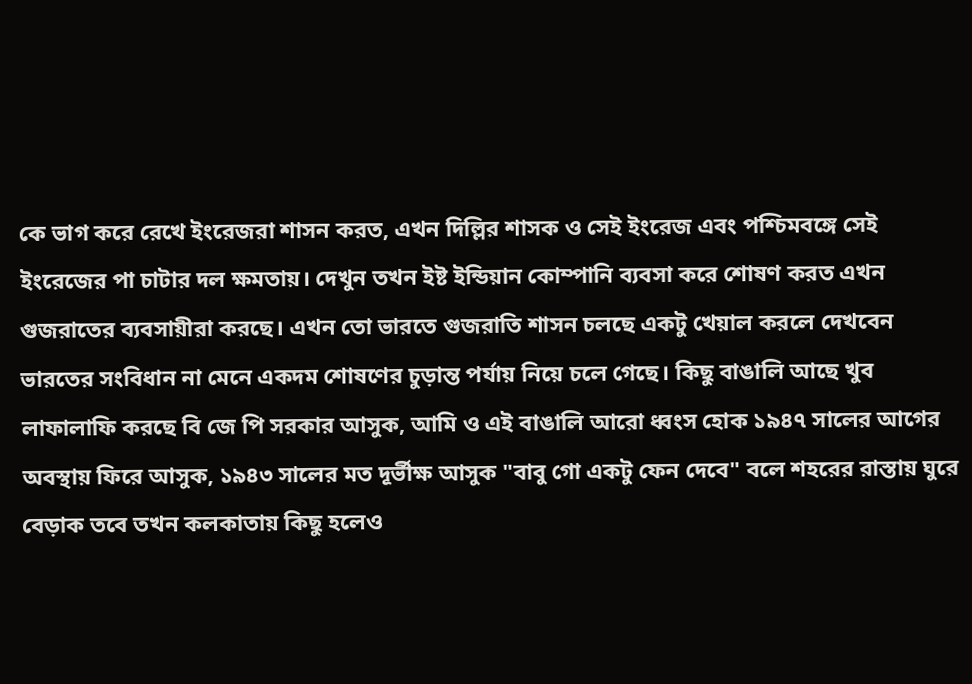কে ভাগ করে রেখে ইংরেজরা শাসন করত, এখন দিল্লির শাসক ও সেই ইংরেজ এবং পশ্চিমবঙ্গে সেই ইংরেজের পা চাটার দল ক্ষমতায়। দেখুন তখন ইষ্ট ইন্ডিয়ান কোম্পানি ব্যবসা করে শোষণ করত এখন গুজরাতের ব্যবসায়ীরা করছে। এখন তো ভারতে গুজরাতি শাসন চলছে একটু খেয়াল করলে দেখবেন ভারতের সংবিধান না মেনে একদম শোষণের চুড়ান্ত পর্যায় নিয়ে চলে গেছে। কিছু বাঙালি আছে খুব লাফালাফি করছে বি জে পি সরকার আসুক, আমি ও এই বাঙালি আরো ধ্বংস হোক ১৯৪৭ সালের আগের অবস্থায় ফিরে আসুক, ১৯৪৩ সালের মত দূর্ভীক্ষ আসুক "বাবু গো একটু ফেন দেবে" বলে শহরের রাস্তায় ঘুরে বেড়াক তবে তখন কলকাতায় কিছু হলেও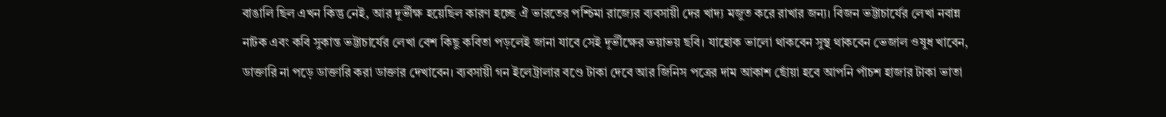বাঙালি ছিল এখন কিন্তু নেই, আর দূর্ভীক্ষ হয়েছিল কারণ হচ্ছে ঐ ভারতের পশ্চিমা রাজ্যের ব্যবসায়ী দের খাদ্য মজুত করে রাখার জন্য। বিজন ভট্টাচার্যের লেখা নবান্ন নাটক এবং কবি সুকান্ত ভট্টাচার্যের লেখা বেশ কিছু কবিতা পড়লেই জানা যাবে সেই দূর্ভীক্ষের ভয়াভয় ছবি। যাহোক ভালো থাকবেন সুস্থ থাকবেন ভেজাল ওষুধ খাবেন, ডাক্তারি না পড়ে ডাক্তারি করা ডাক্তার দেখাবেন। ব্যবসায়ী গন ইলেট্রালার বণ্ডে টাকা দেবে আর জিনিস পত্রের দাম আকাশ ছোঁয়া হবে আপনি পাঁচশ হাজার টাকা ভাতা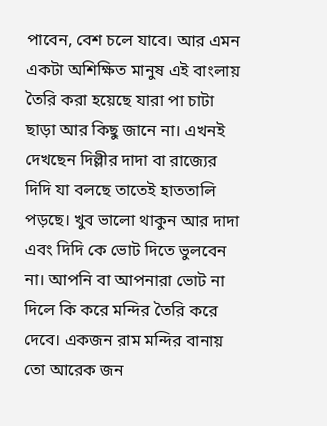পাবেন, বেশ চলে যাবে। আর এমন একটা অশিক্ষিত মানুষ এই বাংলায় তৈরি করা হয়েছে যারা পা চাটা ছাড়া আর কিছু জানে না। এখনই দেখছেন দিল্লীর দাদা বা রাজ্যের দিদি যা বলছে তাতেই হাততালি পড়ছে। খুব ভালো থাকুন আর দাদা এবং দিদি কে ভোট দিতে ভুলবেন না। আপনি বা আপনারা ভোট না দিলে কি করে মন্দির তৈরি করে দেবে। একজন রাম মন্দির বানায় তো আরেক জন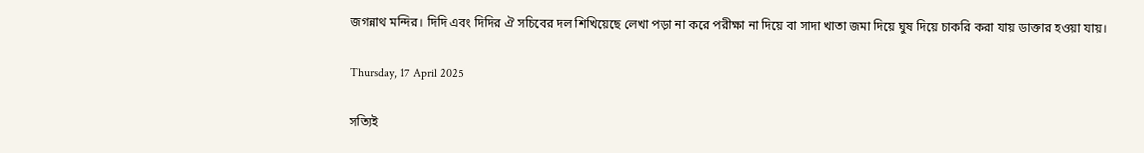জগন্নাথ মন্দির। দিদি এবং দিদির ঐ সচিবের দল শিখিয়েছে লেখা পড়া না করে পরীক্ষা না দিয়ে বা সাদা খাতা জমা দিয়ে ঘুষ দিয়ে চাকরি করা যায় ডাক্তার হওয়া যায়।

Thursday, 17 April 2025

সত্যিই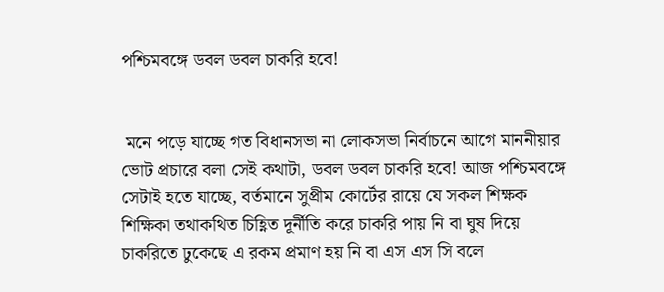পশ্চিমবঙ্গে ডবল ডবল চাকরি হবে!


 মনে পড়ে যাচ্ছে গত বিধানসভা না লোকসভা নির্বাচনে আগে মাননীয়ার ভোট প্রচারে বলা সেই কথাটা, ডবল ডবল চাকরি হবে! আজ পশ্চিমবঙ্গে সেটাই হতে যাচ্ছে, বর্তমানে সুপ্রীম কোর্টের রায়ে যে সকল শিক্ষক শিক্ষিকা তথাকথিত চিহ্ণিত দূর্নীতি করে চাকরি পায় নি বা ঘুষ দিয়ে চাকরিতে ঢুকেছে এ রকম প্রমাণ হয় নি বা এস এস সি বলে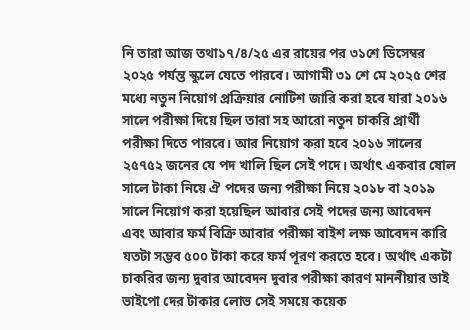নি তারা আজ তথা১৭/৪/২৫ এর রায়ের পর ৩১শে ডিসেম্বর ২০২৫ পর্যন্ত স্কুলে যেতে পারবে। আগামী ৩১ শে মে ২০২৫ শের মধ্যে নতুন নিয়োগ প্রক্রিয়ার নোটিশ জারি করা হবে যারা ২০১৬ সালে পরীক্ষা দিয়ে ছিল তারা সহ আরো নতুন চাকরি প্রার্থী পরীক্ষা দিতে পারবে। আর নিয়োগ করা হবে ২০১৬ সালের ২৫৭৫২ জনের যে পদ খালি ছিল সেই পদে। অর্থাৎ একবার ষোল সালে টাকা নিয়ে ঐ পদের জন্য পরীক্ষা নিয়ে ২০১৮ বা ২০১৯ সালে নিয়োগ করা হয়েছিল আবার সেই পদের জন্য আবেদন এবং আবার ফর্ম বিক্রি আবার পরীক্ষা বাইশ লক্ষ আবেদন কারি যতটা সম্ভব ৫০০ টাকা করে ফর্ম পূরণ করতে হবে। অর্থাৎ একটা চাকরির জন্য দুবার আবেদন দুবার পরীক্ষা কারণ মাননীয়ার ভাই ভাইপো দের টাকার লোভ সেই সময়ে কয়েক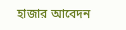হাজার আবেদন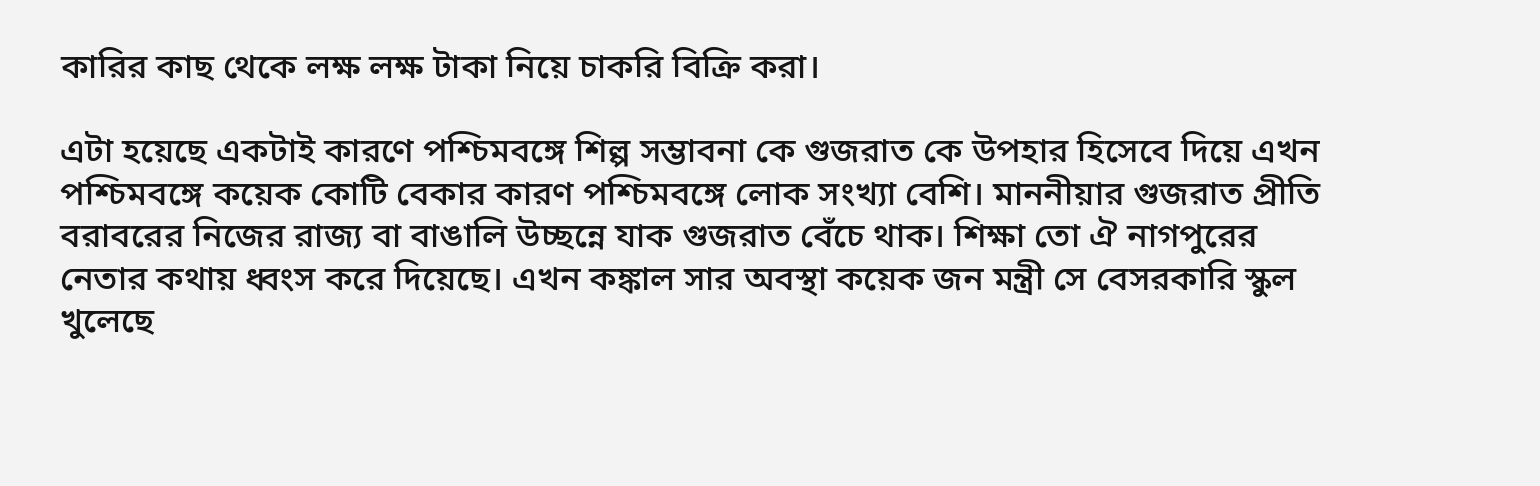কারির কাছ থেকে লক্ষ লক্ষ টাকা নিয়ে চাকরি বিক্রি করা।

এটা হয়েছে একটাই কারণে পশ্চিমবঙ্গে শিল্প সম্ভাবনা কে গুজরাত কে উপহার হিসেবে দিয়ে এখন পশ্চিমবঙ্গে কয়েক কোটি বেকার কারণ পশ্চিমবঙ্গে লোক সংখ্যা বেশি। মাননীয়ার গুজরাত প্রীতি বরাবরের নিজের রাজ্য বা বাঙালি উচ্ছন্নে যাক গুজরাত বেঁচে থাক। শিক্ষা তো ঐ নাগপুরের নেতার কথায় ধ্বংস করে দিয়েছে। এখন কঙ্কাল সার অবস্থা কয়েক জন মন্ত্রী সে বেসরকারি স্কুল খুলেছে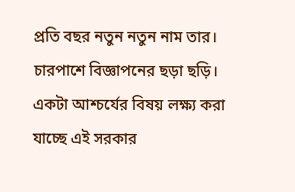প্রতি বছর নতুন নতুন নাম তার। চারপাশে বিজ্ঞাপনের ছড়া ছড়ি। একটা আশ্চর্যের বিষয় লক্ষ্য করা যাচ্ছে এই সরকার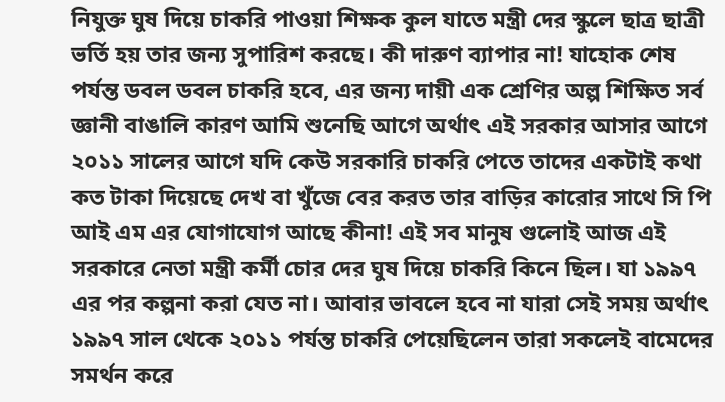নিযুক্ত ঘুষ দিয়ে চাকরি পাওয়া শিক্ষক কুল যাতে মন্ত্রী দের স্কুলে ছাত্র ছাত্রী ভর্তি হয় তার জন্য সুপারিশ করছে। কী দারুণ ব্যাপার না! যাহোক শেষ পর্যন্ত ডবল ডবল চাকরি হবে, এর জন্য দায়ী এক শ্রেণির অল্প শিক্ষিত সর্ব জ্ঞানী বাঙালি কারণ আমি শুনেছি আগে অর্থাৎ এই সরকার আসার আগে ২০১১ সালের আগে যদি কেউ সরকারি চাকরি পেতে তাদের একটাই কথা কত টাকা দিয়েছে দেখ বা খুঁজে বের করত তার বাড়ির কারোর সাথে সি পি আই এম এর যোগাযোগ আছে কীনা! এই সব মানুষ গুলোই আজ এই সরকারে নেতা মন্ত্রী কর্মী চোর দের ঘুষ দিয়ে চাকরি কিনে ছিল। যা ১৯৯৭ এর পর কল্পনা করা যেত না। আবার ভাবলে হবে না যারা সেই সময় অর্থাৎ ১৯৯৭ সাল থেকে ২০১১ পর্যন্ত চাকরি পেয়েছিলেন তারা সকলেই বামেদের সমর্থন করে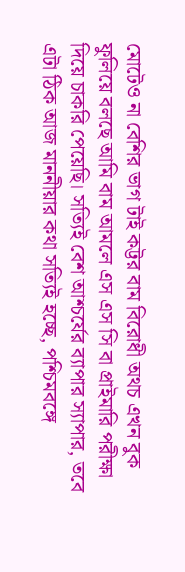মোটেও না বেশির ভাগ টাই কট্টর বাম বিরোধী অথচ এখন বুক ফুলিয়ে বলছে আমি বাম আমলে এস এস সি বা প্রাইমারি পরীক্ষা দিয়ে চাকরি পেয়েছি। সত্যিই বেশ আশ্চর্যের ব্যাপার স্যাপার, তবে এটা ঠিক আজ মাননীয়ার কথা সত্যিই হচ্ছে, পশ্চিমবঙ্গে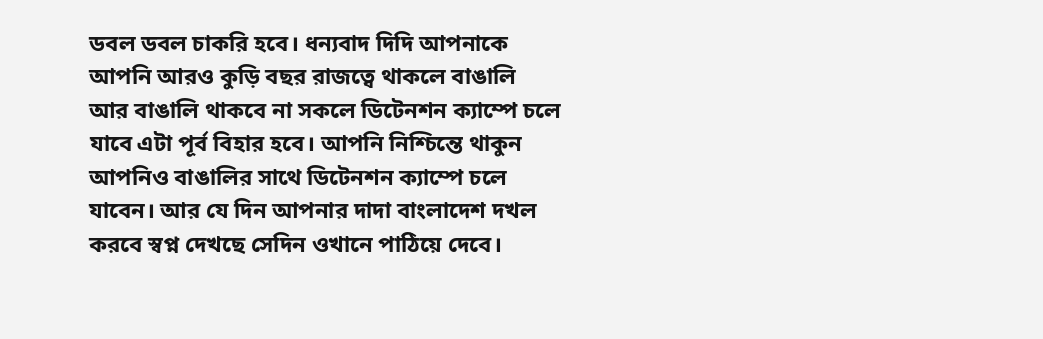ডবল ডবল চাকরি হবে। ধন্যবাদ দিদি আপনাকে আপনি আরও কুড়ি বছর রাজত্বে থাকলে বাঙালি আর বাঙালি থাকবে না সকলে ডিটেনশন ক্যাম্পে চলে যাবে এটা পূর্ব বিহার হবে। আপনি নিশ্চিন্তে থাকুন আপনিও বাঙালির সাথে ডিটেনশন ক্যাম্পে চলে যাবেন। আর যে দিন আপনার দাদা বাংলাদেশ দখল করবে স্বপ্ন দেখছে সেদিন ওখানে পাঠিয়ে দেবে।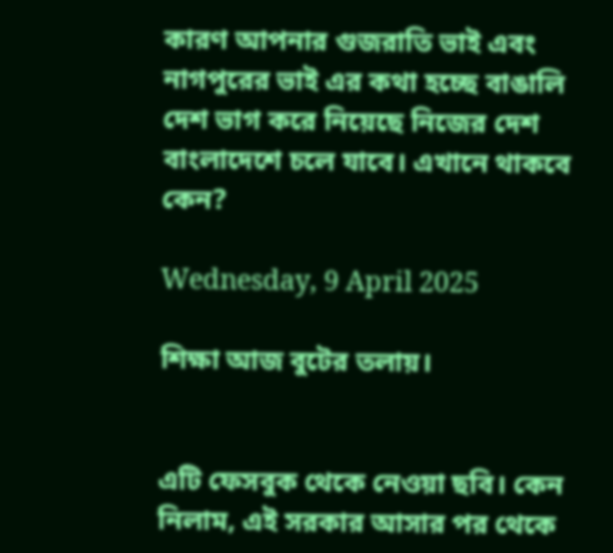কারণ আপনার গুজরাতি ভাই এবং নাগপুরের ভাই এর কথা হচ্ছে বাঙালি দেশ ভাগ করে নিয়েছে নিজের দেশ বাংলাদেশে চলে যাবে। এখানে থাকবে কেন?

Wednesday, 9 April 2025

শিক্ষা আজ বুটের তলায়।


এটি ফেসবুক থেকে নেওয়া ছবি। কেন নিলাম, এই সরকার আসার পর থেকে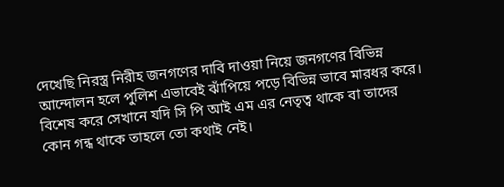দেখেছি নিরস্ত্র নিরীহ জনগণের দাবি দাওয়া নিয়ে জনগণের বিভিন্ন আন্দোলন হলে পুলিশ এভাবেই ঝাঁপিয়ে পড়ে বিভিন্ন ভাবে মারধর করে। বিশেষ করে সেখানে যদি সি পি আই এম এর নেতৃত্ব থাকে বা তাদের কোন গন্ধ থাকে তাহলে তো কথাই নেই।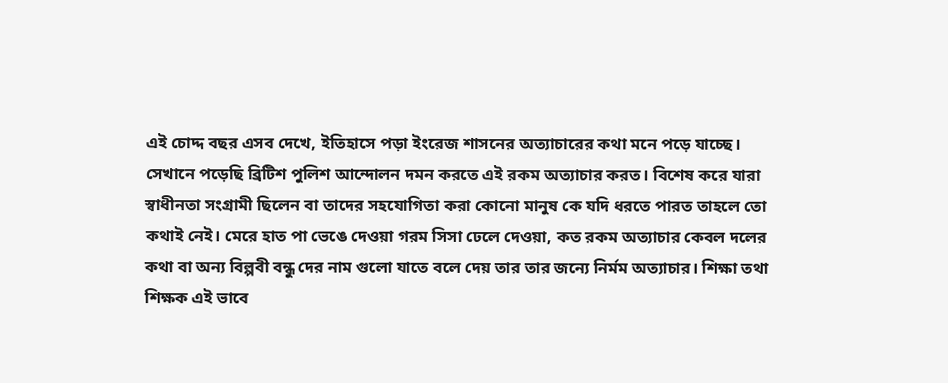এই চোদ্দ বছর এসব দেখে, ইতিহাসে পড়া ইংরেজ শাসনের অত্যাচারের কথা মনে পড়ে যাচ্ছে। সেখানে পড়েছি ব্রিটিশ পুলিশ আন্দোলন দমন করতে এই রকম অত্যাচার করত। বিশেষ করে যারা স্বাধীনতা সংগ্রামী ছিলেন বা তাদের সহযোগিতা করা কোনো মানুষ কে যদি ধরতে পারত তাহলে তো কথাই নেই। মেরে হাত পা ভেঙে দেওয়া গরম সিসা ঢেলে দেওয়া, কত রকম অত্যাচার কেবল দলের কথা বা অন্য বিল্পবী বন্ধু দের নাম গুলো যাতে বলে দেয় তার তার জন্যে নির্মম অত্যাচার। শিক্ষা তথা শিক্ষক এই ভাবে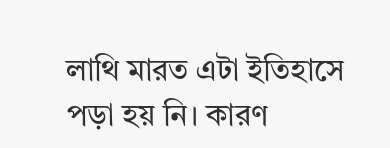লাথি মারত এটা ইতিহাসে পড়া হয় নি। কারণ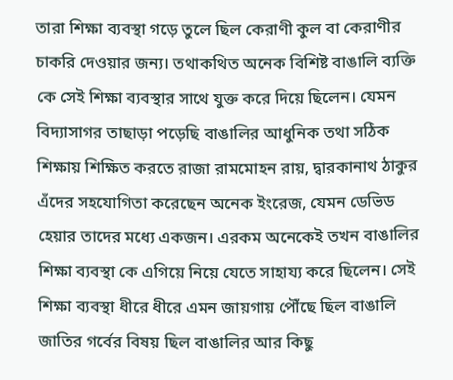তারা শিক্ষা ব্যবস্থা গড়ে তুলে ছিল কেরাণী কুল বা কেরাণীর চাকরি দেওয়ার জন্য। তথাকথিত অনেক বিশিষ্ট বাঙালি ব্যক্তি কে সেই শিক্ষা ব্যবস্থার সাথে যুক্ত করে দিয়ে ছিলেন। যেমন বিদ্যাসাগর তাছাড়া পড়েছি বাঙালির আধুনিক তথা সঠিক শিক্ষায় শিক্ষিত করতে রাজা রামমোহন রায়, দ্বারকানাথ ঠাকুর এঁদের সহযোগিতা করেছেন অনেক ইংরেজ, যেমন ডেভিড হেয়ার তাদের মধ্যে একজন। এরকম অনেকেই তখন বাঙালির শিক্ষা ব্যবস্থা কে এগিয়ে নিয়ে যেতে সাহায্য করে ছিলেন। সেই শিক্ষা ব্যবস্থা ধীরে ধীরে এমন জায়গায় পৌঁছে ছিল বাঙালি জাতির গর্বের বিষয় ছিল বাঙালির আর কিছু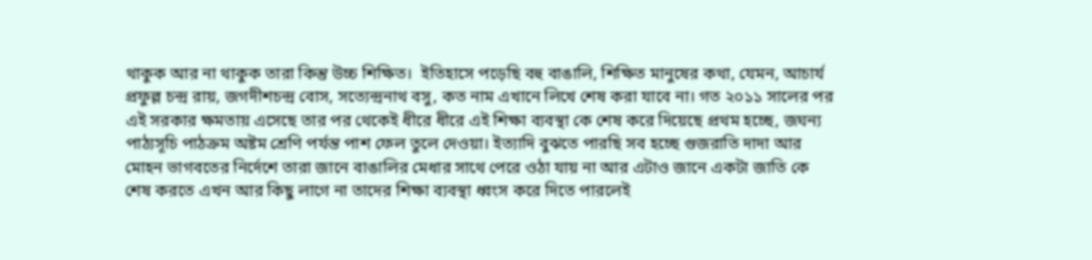থাকুক আর না থাকুক তারা কিন্তু উচ্চ শিক্ষিত।  ইতিহাসে পড়েছি বহু বাঙালি, শিক্ষিত মানুষের কথা, যেমন, আচার্য প্রফুল্ল চন্দ্র রায়, জগদীশচন্দ্র বোস, সত্যেন্দ্রনাথ বসু, কত নাম এখানে লিখে শেষ করা যাবে না। গত ২০১১ সালের পর এই সরকার ক্ষমতায় এসেছে তার পর থেকেই ধীরে ধীরে এই শিক্ষা ব্যবস্থা কে শেষ করে দিয়েছে প্রথম হচ্ছে, জঘন্য পাঠ্যসূচি পাঠক্রম অষ্টম শ্রেণি পর্যন্ত পাশ ফেল তুলে দেওয়া। ইত্যাদি বুঝতে পারছি সব হচ্ছে গুজরাতি দাদা আর মোহন ভাগবতের নির্দেশে তারা জানে বাঙালির মেধার সাথে পেরে ওঠা যায় না আর এটাও জানে একটা জাতি কে শেষ করতে এখন আর কিছু লাগে না তাদের শিক্ষা ব্যবস্থা ধ্বংস করে দিতে পারলেই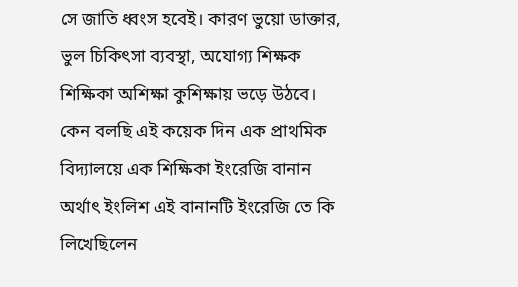সে জাতি ধ্বংস হবেই। কারণ ভুয়ো ডাক্তার, ভুল চিকিৎসা ব্যবস্থা, অযোগ্য শিক্ষক শিক্ষিকা অশিক্ষা কুশিক্ষায় ভড়ে উঠবে। কেন বলছি এই কয়েক দিন এক প্রাথমিক বিদ্যালয়ে এক শিক্ষিকা ইংরেজি বানান অর্থাৎ ইংলিশ এই বানানটি ইংরেজি তে কি লিখেছিলেন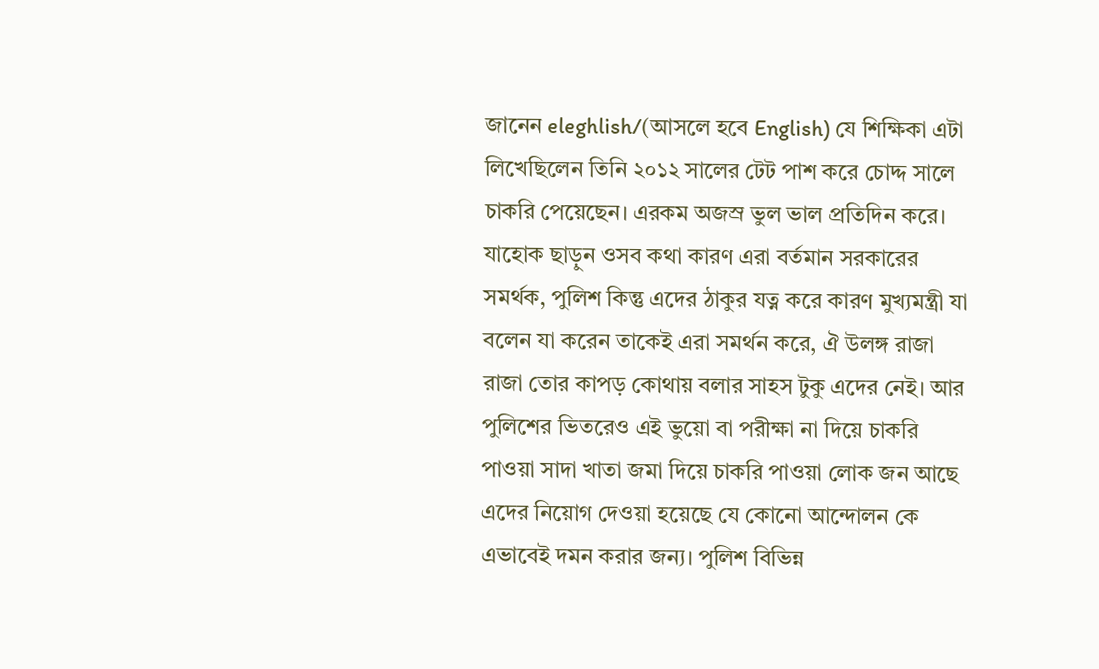জানেন eleghlish/(আসলে হবে English) যে শিক্ষিকা এটা লিখেছিলেন তিনি ২০১২ সালের টেট পাশ করে চোদ্দ সালে চাকরি পেয়েছেন। এরকম অজস্র ভুল ভাল প্রতিদিন করে। যাহোক ছাড়ুন ওসব কথা কারণ এরা বর্তমান সরকারের সমর্থক, পুলিশ কিন্তু এদের ঠাকুর যত্ন করে কারণ মুখ্যমন্ত্রী যা বলেন যা করেন তাকেই এরা সমর্থন করে, ঐ উলঙ্গ রাজা রাজা তোর কাপড় কোথায় বলার সাহস টুকু এদের নেই। আর পুলিশের ভিতরেও এই ভুয়ো বা পরীক্ষা না দিয়ে চাকরি পাওয়া সাদা খাতা জমা দিয়ে চাকরি পাওয়া লোক জন আছে এদের নিয়োগ দেওয়া হয়েছে যে কোনো আন্দোলন কে এভাবেই দমন করার জন্য। পুলিশ বিভিন্ন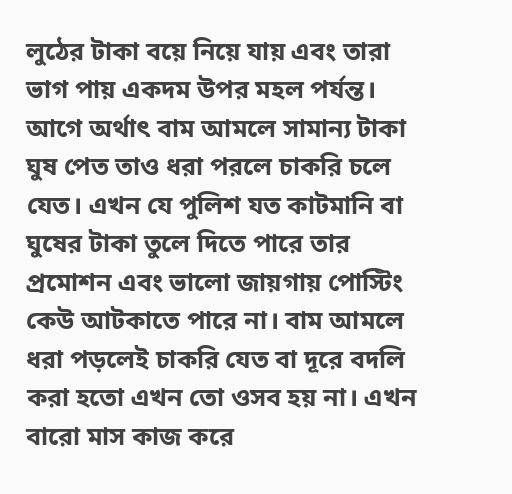লুঠের টাকা বয়ে নিয়ে যায় এবং তারা ভাগ পায় একদম উপর মহল পর্যন্ত। আগে অর্থাৎ বাম আমলে সামান্য টাকা ঘুষ পেত তাও ধরা পরলে চাকরি চলে যেত। এখন যে পুলিশ যত কাটমানি বা ঘুষের টাকা তুলে দিতে পারে তার প্রমোশন এবং ভালো জায়গায় পোস্টিং কেউ আটকাতে পারে না। বাম আমলে ধরা পড়লেই চাকরি যেত বা দূরে বদলি করা হতো এখন তো ওসব হয় না। এখন বারো মাস কাজ করে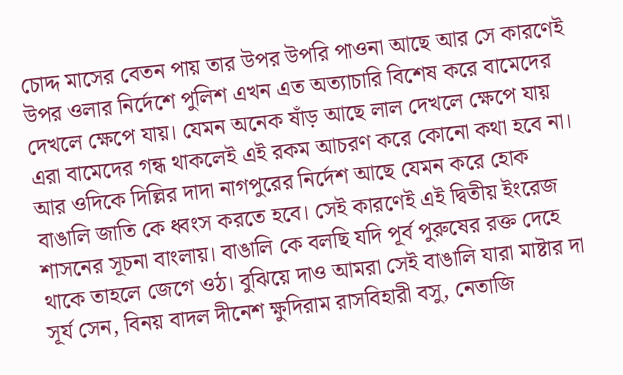চোদ্দ মাসের বেতন পায় তার উপর উপরি পাওনা আছে আর সে কারণেই উপর ওলার নির্দেশে পুলিশ এখন এত অত্যাচারি বিশেষ করে বামেদের দেখলে ক্ষেপে যায়। যেমন অনেক ষাঁড় আছে লাল দেখলে ক্ষেপে যায় এরা বামেদের গন্ধ থাকলেই এই রকম আচরণ করে কোনো কথা হবে না। আর ওদিকে দিল্লির দাদা নাগপুরের নির্দেশ আছে যেমন করে হোক বাঙালি জাতি কে ধ্বংস করতে হবে। সেই কারণেই এই দ্বিতীয় ইংরেজ শাসনের সূচনা বাংলায়। বাঙালি কে বলছি যদি পূর্ব পুরুষের রক্ত দেহে থাকে তাহলে জেগে ওঠ। বুঝিয়ে দাও আমরা সেই বাঙালি যারা মাষ্টার দা সূর্য সেন, বিনয় বাদল দীনেশ ক্ষুদিরাম রাসবিহারী বসু, নেতাজি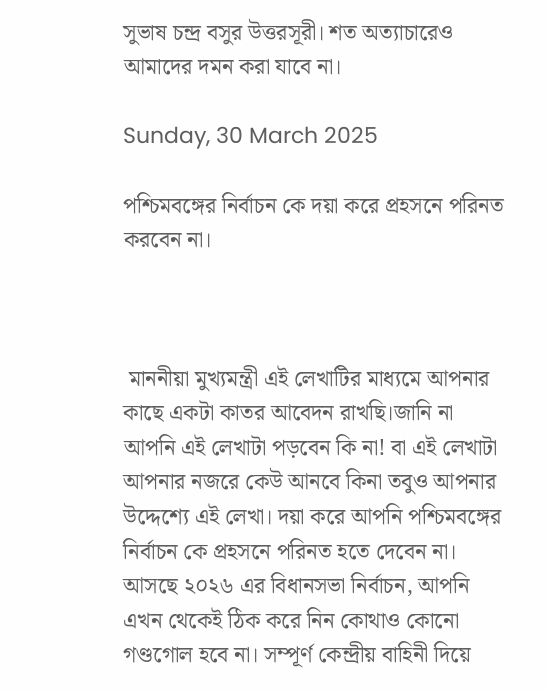সুভাষ চন্দ্র বসুর উত্তরসূরী। শত অত্যাচারেও আমাদের দমন করা যাবে না।

Sunday, 30 March 2025

পশ্চিমবঙ্গের নির্বাচন কে দয়া করে প্রহসনে পরিনত করবেন না।



 মাননীয়া মুখ্যমন্ত্রী এই লেখাটির মাধ্যমে আপনার কাছে একটা কাতর আবেদন রাখছি।জানি না আপনি এই লেখাটা পড়বেন কি না! বা এই লেখাটা আপনার নজরে কেউ আনবে কিনা তবুও আপনার উদ্দেশ্যে এই লেখা। দয়া করে আপনি পশ্চিমবঙ্গের নির্বাচন কে প্রহসনে পরিনত হতে দেবেন না। আসছে ২০২৬ এর বিধানসভা নির্বাচন, আপনি এখন থেকেই ঠিক করে নিন কোথাও কোনো গণ্ডগোল হবে না। সম্পূর্ণ কেন্দ্রীয় বাহিনী দিয়ে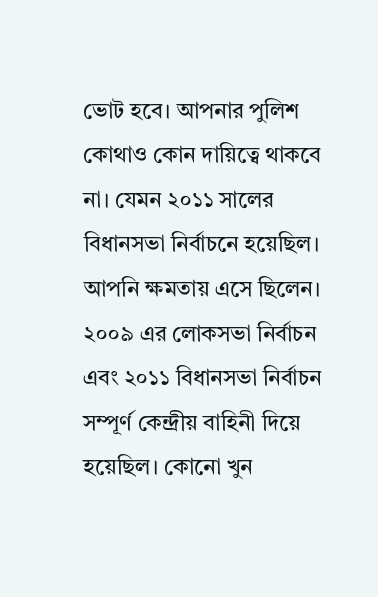ভোট হবে। আপনার পুলিশ কোথাও কোন দায়িত্বে থাকবে না। যেমন ২০১১ সালের বিধানসভা নির্বাচনে হয়েছিল। আপনি ক্ষমতায় এসে ছিলেন। ২০০৯ এর লোকসভা নির্বাচন এবং ২০১১ বিধানসভা নির্বাচন সম্পূর্ণ কেন্দ্রীয় বাহিনী দিয়ে হয়েছিল। কোনো খুন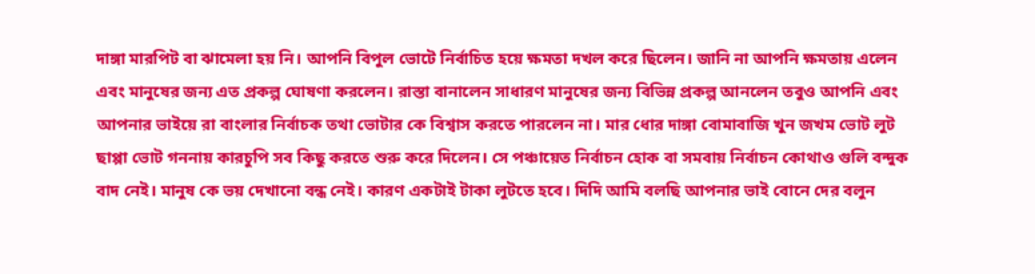দাঙ্গা মারপিট বা ঝামেলা হয় নি। আপনি বিপুল ভোটে নির্বাচিত হয়ে ক্ষমতা দখল করে ছিলেন। জানি না আপনি ক্ষমতায় এলেন এবং মানুষের জন্য এত প্রকল্প ঘোষণা করলেন। রাস্তা বানালেন সাধারণ মানুষের জন্য বিভিন্ন প্রকল্প আনলেন তবুও আপনি এবং আপনার ভাইয়ে রা বাংলার নির্বাচক তথা ভোটার কে বিশ্বাস করতে পারলেন না। মার ধোর দাঙ্গা বোমাবাজি খুন জখম ভোট লুট ছাপ্পা ভোট গননায় কারচুপি সব কিছু করতে শুরু করে দিলেন। সে পঞ্চায়েত নির্বাচন হোক বা সমবায় নির্বাচন কোথাও গুলি বন্দুক বাদ নেই। মানুষ কে ভয় দেখানো বন্ধ নেই। কারণ একটাই টাকা লুটতে হবে। দিদি আমি বলছি আপনার ভাই বোনে দের বলুন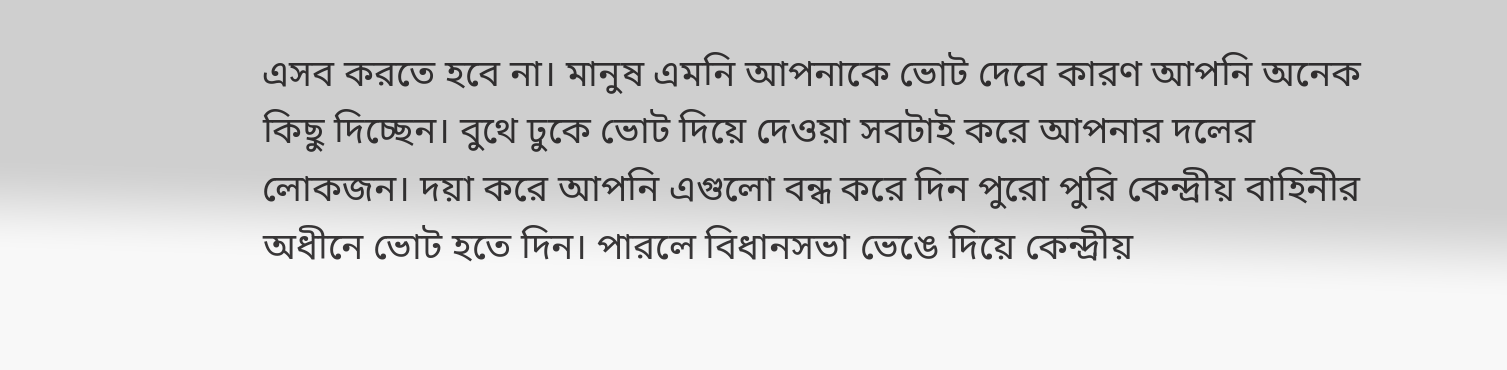এসব করতে হবে না। মানুষ এমনি আপনাকে ভোট দেবে কারণ আপনি অনেক কিছু দিচ্ছেন। বুথে ঢুকে ভোট দিয়ে দেওয়া সবটাই করে আপনার দলের লোকজন। দয়া করে আপনি এগুলো বন্ধ করে দিন পুরো পুরি কেন্দ্রীয় বাহিনীর অধীনে ভোট হতে দিন। পারলে বিধানসভা ভেঙে দিয়ে কেন্দ্রীয়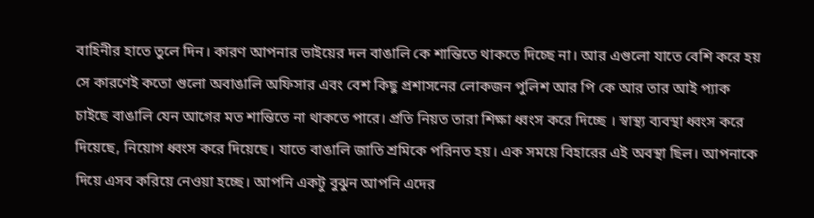বাহিনীর হাতে তুলে দিন। কারণ আপনার ভাইয়ের দল বাঙালি কে শান্তিতে থাকতে দিচ্ছে না। আর এগুলো যাতে বেশি করে হয় সে কারণেই কতো গুলো অবাঙালি অফিসার এবং বেশ কিছু প্রশাসনের লোকজন পুলিশ আর পি কে আর তার আই প্যাক চাইছে বাঙালি যেন আগের মত শান্তিতে না থাকতে পারে। প্রতি নিয়ত তারা শিক্ষা ধ্বংস করে দিচ্ছে । স্বাস্থ্য ব্যবস্থা ধ্বংস করে দিয়েছে, নিয়োগ ধ্বংস করে দিয়েছে। যাতে বাঙালি জাতি শ্রমিকে পরিনত হয়। এক সময়ে বিহারের এই অবস্থা ছিল। আপনাকে দিয়ে এসব করিয়ে নেওয়া হচ্ছে। আপনি একটু বুঝুন আপনি এদের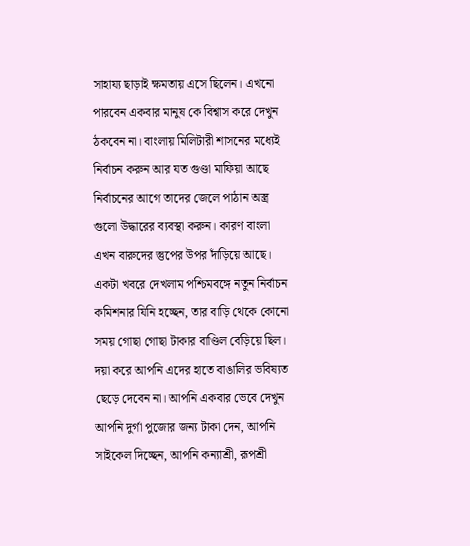সাহায্য ছাড়াই ক্ষমতায় এসে ছিলেন। এখনো পারবেন একবার মানুষ কে বিশ্বাস করে দেখুন ঠকবেন না। বাংলায় মিলিটারী শাসনের মধ্যেই নির্বাচন করুন আর যত গুণ্ডা মাফিয়া আছে নির্বাচনের আগে তাদের জেলে পাঠান অস্ত্র গুলো উদ্ধারের ব্যবস্থা করুন। কারণ বাংলা এখন বারুদের স্তুপের উপর দাঁড়িয়ে আছে। একটা খবরে দেখলাম পশ্চিমবঙ্গে নতুন নির্বাচন কমিশনার যিনি হচ্ছেন, তার বাড়ি থেকে কোনো সময় গোছা গোছা টাকার বাণ্ডিল বেড়িয়ে ছিল। দয়া করে আপনি এদের হাতে বাঙালির ভবিষ্যত ছেড়ে দেবেন না। আপনি একবার ভেবে দেখুন আপনি দুর্গা পুজোর জন্য টাকা দেন, আপনি সাইকেল দিচ্ছেন, আপনি কন্যাশ্রী, রূপশ্রী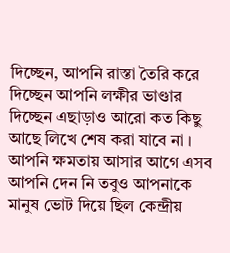দিচ্ছেন, আপনি রাস্তা তৈরি করে দিচ্ছেন আপনি লক্ষীর ভাণ্ডার দিচ্ছেন এছাড়াও আরো কত কিছু আছে লিখে শেষ করা যাবে না । আপনি ক্ষমতায় আসার আগে এসব আপনি দেন নি তবুও আপনাকে মানুষ ভোট দিয়ে ছিল কেন্দ্রীয়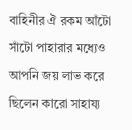বাহিনীর ঐ রকম আঁটো সাঁটো পাহারার মধ্যেও আপনি জয় লাভ করে ছিলেন কারো সাহায্য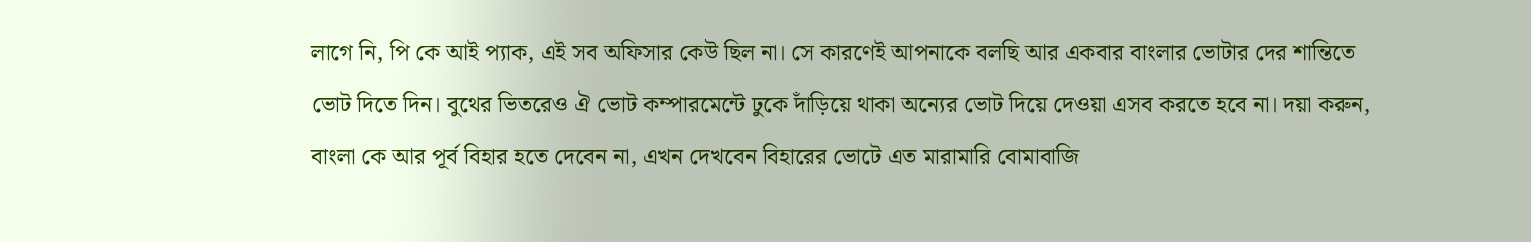লাগে নি, পি কে আই প্যাক, এই সব অফিসার কেউ ছিল না। সে কারণেই আপনাকে বলছি আর একবার বাংলার ভোটার দের শান্তিতে ভোট দিতে দিন। বুথের ভিতরেও ঐ ভোট কম্পারমেন্টে ঢুকে দাঁড়িয়ে থাকা অন্যের ভোট দিয়ে দেওয়া এসব করতে হবে না। দয়া করুন, বাংলা কে আর পূর্ব বিহার হতে দেবেন না, এখন দেখবেন বিহারের ভোটে এত মারামারি বোমাবাজি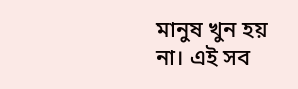মানুষ খুন হয় না। এই সব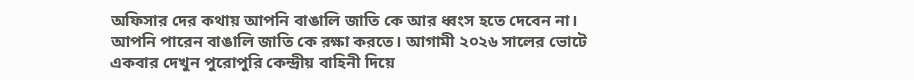অফিসার দের কথায় আপনি বাঙালি জাতি কে আর ধ্বংস হতে দেবেন না। আপনি পারেন বাঙালি জাতি কে রক্ষা করতে। আগামী ২০২৬ সালের ভোটে একবার দেখুন পুরোপুরি কেন্দ্রীয় বাহিনী দিয়ে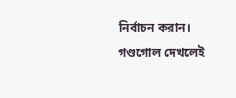নির্বাচন করান। গণ্ডগোল দেখলেই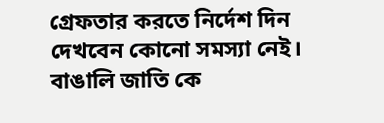গ্রেফতার করতে নির্দেশ দিন দেখবেন কোনো সমস্যা নেই। বাঙালি জাতি কে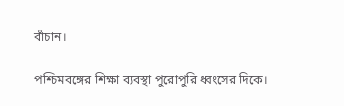বাঁচান।

পশ্চিমবঙ্গের শিক্ষা ব্যবস্থা পুরোপুরি ধ্বংসের দিকে।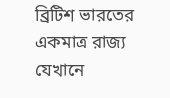ব্রিটিশ ভারতের একমাত্র রাজ্য যেখানে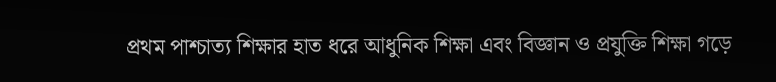প্রথম পাশ্চাত্য শিক্ষার হাত ধরে আধুনিক শিক্ষা এবং বিজ্ঞান ও প্রযুক্তি শিক্ষা গড়ে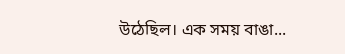উঠেছিল। এক সময় বাঙা...